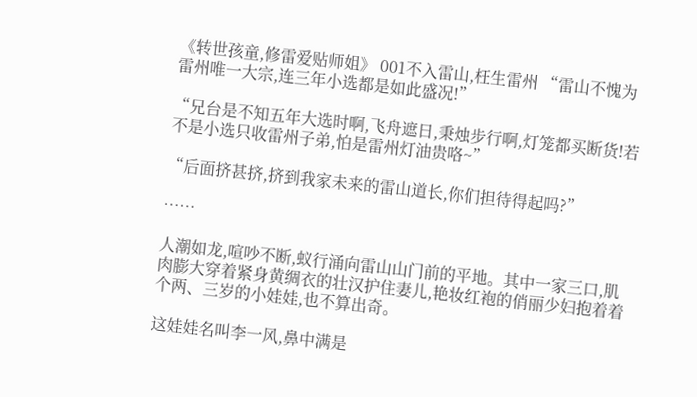《转世孩童,修雷爱贴师姐》 001不入雷山,枉生雷州 “雷山不愧为雷州唯一大宗,连三年小选都是如此盛况!”

“兄台是不知五年大选时啊,飞舟遮日,秉烛步行啊,灯笼都买断货!若不是小选只收雷州子弟,怕是雷州灯油贵咯~”

“后面挤甚挤,挤到我家未来的雷山道长,你们担待得起吗?”

……

人潮如龙,喧吵不断,蚁行涌向雷山山门前的平地。其中一家三口,肌肉膨大穿着紧身黄绸衣的壮汉护住妻儿,艳妆红袍的俏丽少妇抱着着个两、三岁的小娃娃,也不算出奇。

这娃娃名叫李一风,鼻中满是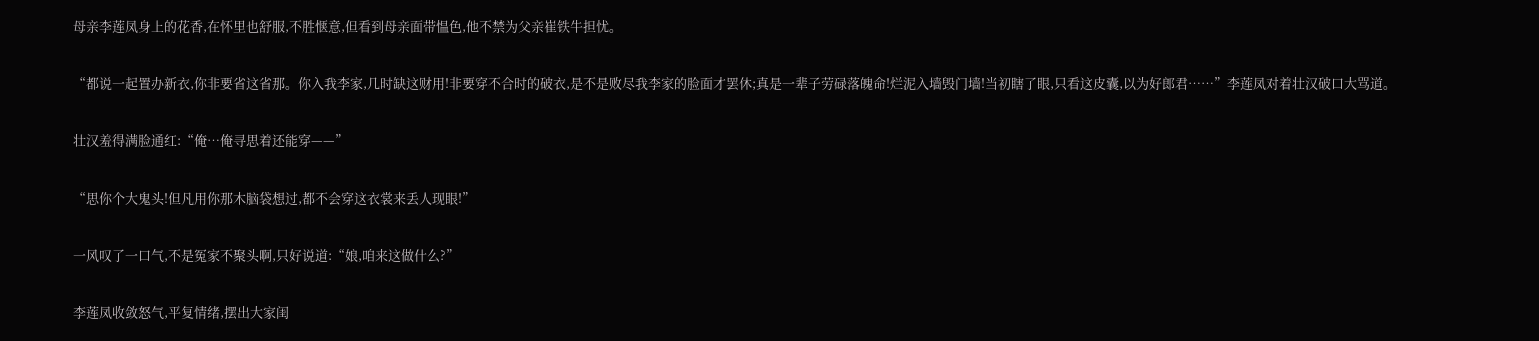母亲李莲凤身上的花香,在怀里也舒服,不胜惬意,但看到母亲面带愠色,他不禁为父亲崔铁牛担忧。

“都说一起置办新衣,你非要省这省那。你入我李家,几时缺这财用!非要穿不合时的破衣,是不是败尽我李家的脸面才罢休;真是一辈子劳碌落魄命!烂泥入墙毁门墙!当初瞎了眼,只看这皮囊,以为好郎君……”李莲凤对着壮汉破口大骂道。

壮汉羞得满脸通红:“俺…俺寻思着还能穿——”

“思你个大鬼头!但凡用你那木脑袋想过,都不会穿这衣裳来丢人现眼!”

一风叹了一口气,不是冤家不聚头啊,只好说道:“娘,咱来这做什么?”

李莲凤收敛怒气,平复情绪,摆出大家闺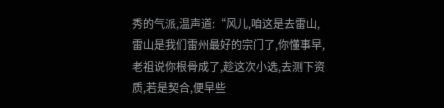秀的气派,温声道:“风儿,咱这是去雷山,雷山是我们雷州最好的宗门了,你懂事早,老祖说你根骨成了,趁这次小选,去测下资质,若是契合,便早些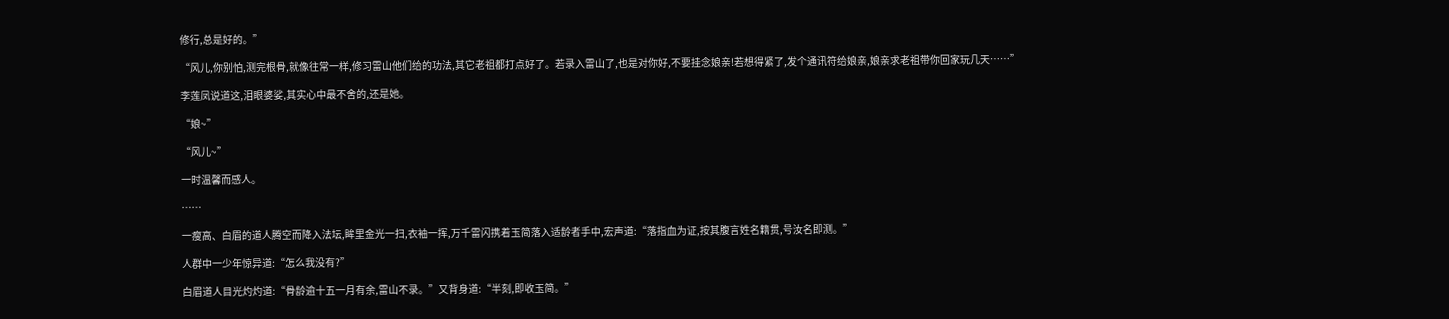修行,总是好的。”

“风儿,你别怕,测完根骨,就像往常一样,修习雷山他们给的功法,其它老祖都打点好了。若录入雷山了,也是对你好,不要挂念娘亲!若想得紧了,发个通讯符给娘亲,娘亲求老祖带你回家玩几天……”

李莲凤说道这,泪眼婆娑,其实心中最不舍的,还是她。

“娘~”

“风儿~”

一时温馨而感人。

……

一瘦高、白眉的道人腾空而降入法坛,眸里金光一扫,衣袖一挥,万千雷闪携着玉简落入适龄者手中,宏声道:“落指血为证,按其腹言姓名籍贯,号汝名即测。”

人群中一少年惊异道:“怎么我没有?”

白眉道人目光灼灼道:“骨龄逾十五一月有余,雷山不录。”又背身道:“半刻,即收玉简。”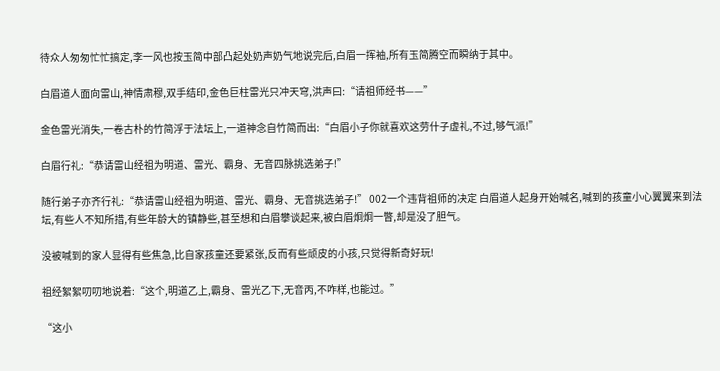待众人匆匆忙忙搞定,李一风也按玉简中部凸起处奶声奶气地说完后,白眉一挥袖,所有玉简腾空而瞬纳于其中。

白眉道人面向雷山,神情肃穆,双手结印,金色巨柱雷光只冲天穹,洪声曰:“请祖师经书——”

金色雷光消失,一卷古朴的竹简浮于法坛上,一道神念自竹简而出:“白眉小子你就喜欢这劳什子虚礼,不过,够气派!”

白眉行礼:“恭请雷山经祖为明道、雷光、霸身、无音四脉挑选弟子!”

随行弟子亦齐行礼:“恭请雷山经祖为明道、雷光、霸身、无音挑选弟子!” 002一个违背祖师的决定 白眉道人起身开始喊名,喊到的孩童小心翼翼来到法坛,有些人不知所措,有些年龄大的镇静些,甚至想和白眉攀谈起来,被白眉炯炯一瞥,却是没了胆气。

没被喊到的家人显得有些焦急,比自家孩童还要紧张,反而有些顽皮的小孩,只觉得新奇好玩!

祖经絮絮叨叨地说着:“这个,明道乙上,霸身、雷光乙下,无音丙,不咋样,也能过。”

“这小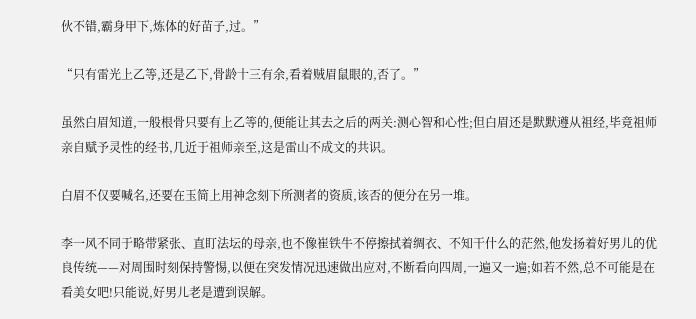伙不错,霸身甲下,炼体的好苗子,过。”

“只有雷光上乙等,还是乙下,骨龄十三有余,看着贼眉鼠眼的,否了。”

虽然白眉知道,一般根骨只要有上乙等的,便能让其去之后的两关:测心智和心性;但白眉还是默默遵从祖经,毕竟祖师亲自赋予灵性的经书,几近于祖师亲至,这是雷山不成文的共识。

白眉不仅要喊名,还要在玉简上用神念刻下所测者的资质,该否的便分在另一堆。

李一风不同于略带紧张、直盯法坛的母亲,也不像崔铁牛不停擦拭着绸衣、不知干什么的茫然,他发扬着好男儿的优良传统——对周围时刻保持警惕,以便在突发情况迅速做出应对,不断看向四周,一遍又一遍;如若不然,总不可能是在看美女吧!只能说,好男儿老是遭到误解。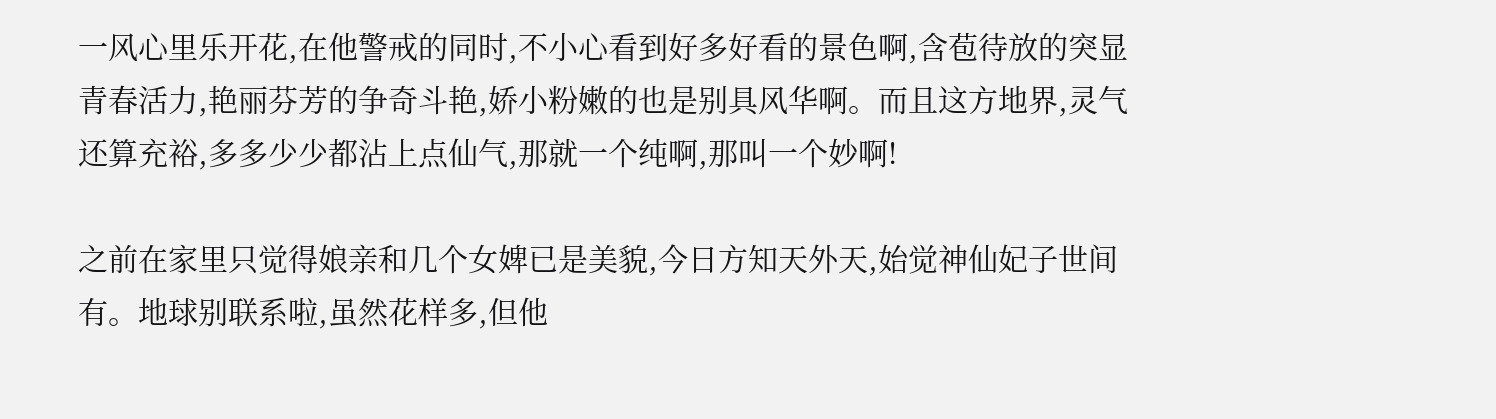一风心里乐开花,在他警戒的同时,不小心看到好多好看的景色啊,含苞待放的突显青春活力,艳丽芬芳的争奇斗艳,娇小粉嫩的也是别具风华啊。而且这方地界,灵气还算充裕,多多少少都沾上点仙气,那就一个纯啊,那叫一个妙啊!

之前在家里只觉得娘亲和几个女婢已是美貌,今日方知天外天,始觉神仙妃子世间有。地球别联系啦,虽然花样多,但他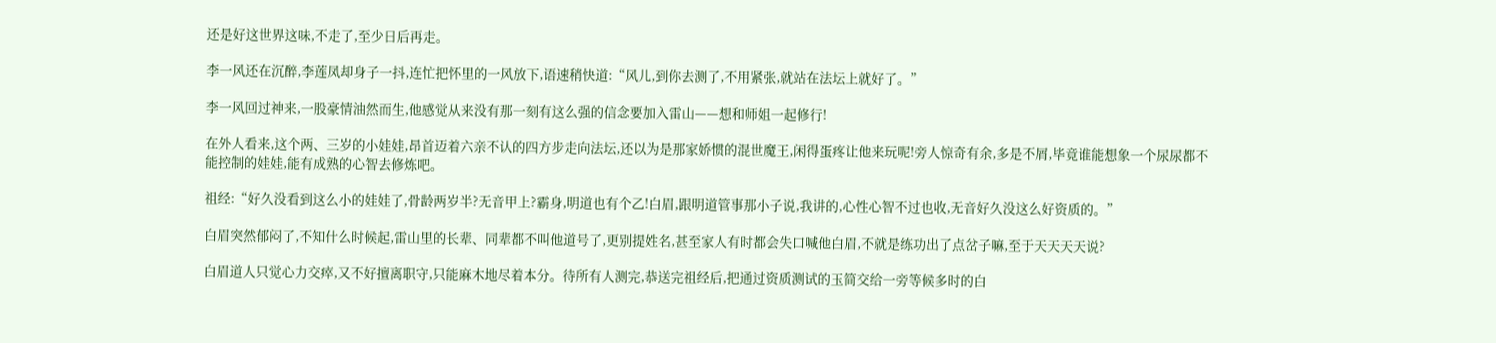还是好这世界这味,不走了,至少日后再走。

李一风还在沉醉,李莲凤却身子一抖,连忙把怀里的一风放下,语速稍快道:“风儿,到你去测了,不用紧张,就站在法坛上就好了。”

李一风回过神来,一股豪情油然而生,他感觉从来没有那一刻有这么强的信念要加入雷山——想和师姐一起修行!

在外人看来,这个两、三岁的小娃娃,昂首迈着六亲不认的四方步走向法坛,还以为是那家娇惯的混世魔王,闲得蛋疼让他来玩呢!旁人惊奇有余,多是不屑,毕竟谁能想象一个尿尿都不能控制的娃娃,能有成熟的心智去修炼吧。

祖经:“好久没看到这么小的娃娃了,骨龄两岁半?无音甲上?霸身,明道也有个乙!白眉,跟明道管事那小子说,我讲的,心性心智不过也收,无音好久没这么好资质的。”

白眉突然郁闷了,不知什么时候起,雷山里的长辈、同辈都不叫他道号了,更别提姓名,甚至家人有时都会失口喊他白眉,不就是练功出了点岔子嘛,至于天天天天说?

白眉道人只觉心力交瘁,又不好擅离职守,只能麻木地尽着本分。待所有人测完,恭送完祖经后,把通过资质测试的玉简交给一旁等候多时的白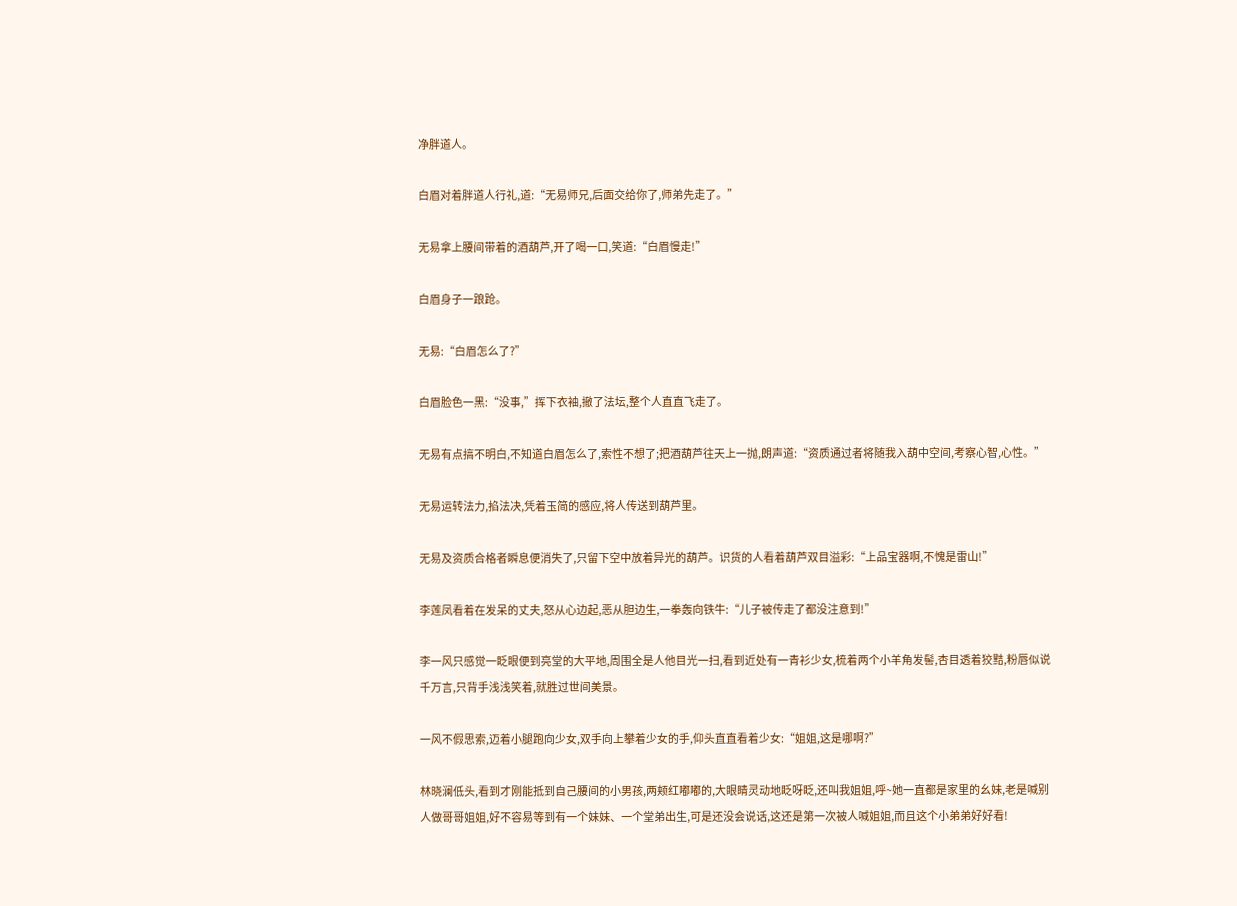净胖道人。

白眉对着胖道人行礼,道:“无易师兄,后面交给你了,师弟先走了。”

无易拿上腰间带着的酒葫芦,开了喝一口,笑道:“白眉慢走!”

白眉身子一踉跄。

无易:“白眉怎么了?”

白眉脸色一黑:“没事,”挥下衣袖,撤了法坛,整个人直直飞走了。

无易有点搞不明白,不知道白眉怎么了,索性不想了;把酒葫芦往天上一抛,朗声道:“资质通过者将随我入葫中空间,考察心智,心性。”

无易运转法力,掐法决,凭着玉简的感应,将人传送到葫芦里。

无易及资质合格者瞬息便消失了,只留下空中放着异光的葫芦。识货的人看着葫芦双目溢彩:“上品宝器啊,不愧是雷山!”

李莲凤看着在发呆的丈夫,怒从心边起,恶从胆边生,一拳轰向铁牛:“儿子被传走了都没注意到!”

李一风只感觉一眨眼便到亮堂的大平地,周围全是人他目光一扫,看到近处有一青衫少女,梳着两个小羊角发髻,杏目透着狡黠,粉唇似说千万言,只背手浅浅笑着,就胜过世间美景。

一风不假思索,迈着小腿跑向少女,双手向上攀着少女的手,仰头直直看着少女:“姐姐,这是哪啊?”

林晓澜低头,看到才刚能抵到自己腰间的小男孩,两颊红嘟嘟的,大眼睛灵动地眨呀眨,还叫我姐姐,呼~她一直都是家里的幺妹,老是喊别人做哥哥姐姐,好不容易等到有一个妹妹、一个堂弟出生,可是还没会说话,这还是第一次被人喊姐姐,而且这个小弟弟好好看!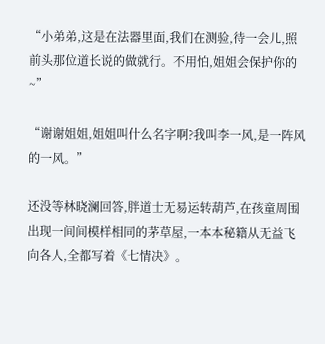“小弟弟,这是在法器里面,我们在测验,待一会儿,照前头那位道长说的做就行。不用怕,姐姐会保护你的~”

“谢谢姐姐,姐姐叫什么名字啊?我叫李一风,是一阵风的一风。”

还没等林晓澜回答,胖道士无易运转葫芦,在孩童周围出现一间间模样相同的茅草屋,一本本秘籍从无益飞向各人,全都写着《七情决》。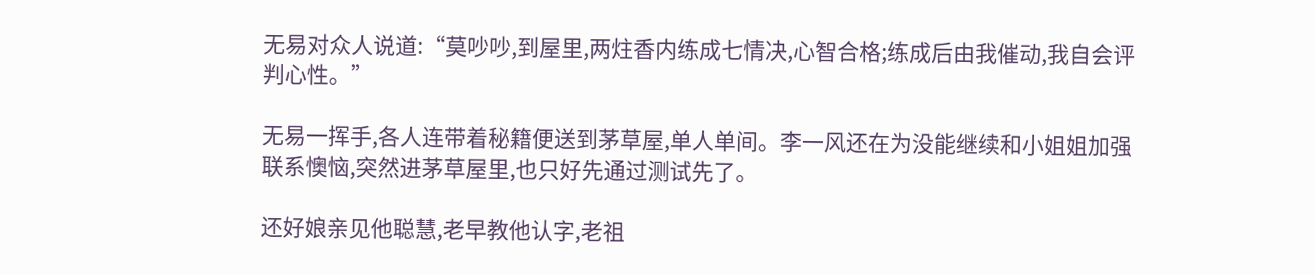无易对众人说道:“莫吵吵,到屋里,两炷香内练成七情决,心智合格;练成后由我催动,我自会评判心性。”

无易一挥手,各人连带着秘籍便送到茅草屋,单人单间。李一风还在为没能继续和小姐姐加强联系懊恼,突然进茅草屋里,也只好先通过测试先了。

还好娘亲见他聪慧,老早教他认字,老祖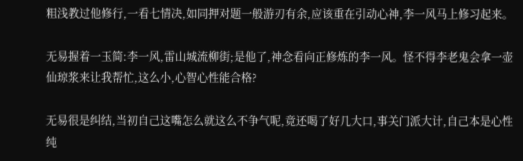粗浅教过他修行,一看七情决,如同押对题一般游刃有余,应该重在引动心神,李一风马上修习起来。

无易握着一玉简:李一风,雷山城流柳街;是他了,神念看向正修炼的李一风。怪不得李老鬼会拿一壶仙琼浆来让我帮忙,这么小,心智心性能合格?

无易很是纠结,当初自己这嘴怎么就这么不争气呢,竟还喝了好几大口,事关门派大计,自己本是心性纯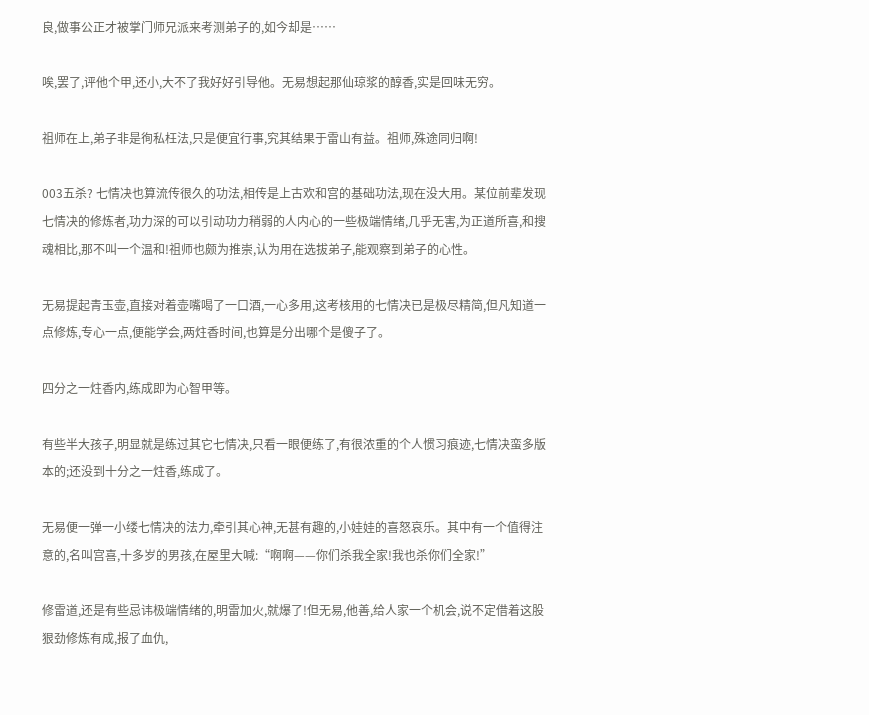良,做事公正才被掌门师兄派来考测弟子的,如今却是……

唉,罢了,评他个甲,还小,大不了我好好引导他。无易想起那仙琼浆的醇香,实是回味无穷。

祖师在上,弟子非是徇私枉法,只是便宜行事,究其结果于雷山有益。祖师,殊途同归啊!

003五杀? 七情决也算流传很久的功法,相传是上古欢和宫的基础功法,现在没大用。某位前辈发现七情决的修炼者,功力深的可以引动功力稍弱的人内心的一些极端情绪,几乎无害,为正道所喜,和搜魂相比,那不叫一个温和!祖师也颇为推崇,认为用在选拔弟子,能观察到弟子的心性。

无易提起青玉壶,直接对着壶嘴喝了一口酒,一心多用,这考核用的七情决已是极尽精简,但凡知道一点修炼,专心一点,便能学会,两炷香时间,也算是分出哪个是傻子了。

四分之一炷香内,练成即为心智甲等。

有些半大孩子,明显就是练过其它七情决,只看一眼便练了,有很浓重的个人惯习痕迹,七情决蛮多版本的;还没到十分之一炷香,练成了。

无易便一弹一小缕七情决的法力,牵引其心神,无甚有趣的,小娃娃的喜怒哀乐。其中有一个值得注意的,名叫宫喜,十多岁的男孩,在屋里大喊:“啊啊——你们杀我全家!我也杀你们全家!”

修雷道,还是有些忌讳极端情绪的,明雷加火,就爆了!但无易,他善,给人家一个机会,说不定借着这股狠劲修炼有成,报了血仇,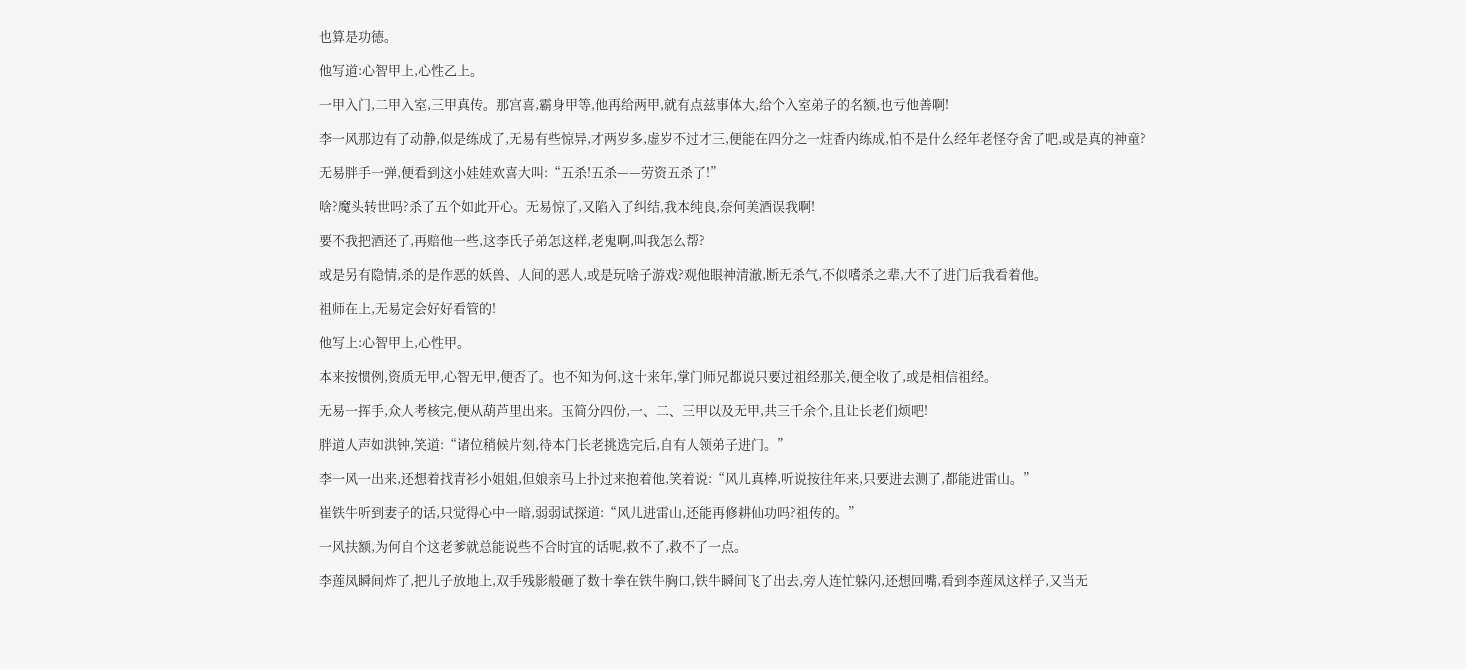也算是功德。

他写道:心智甲上,心性乙上。

一甲入门,二甲入室,三甲真传。那宫喜,霸身甲等,他再给两甲,就有点兹事体大,给个入室弟子的名额,也亏他善啊!

李一风那边有了动静,似是练成了,无易有些惊异,才两岁多,虚岁不过才三,便能在四分之一炷香内练成,怕不是什么经年老怪夺舍了吧,或是真的神童?

无易胖手一弹,便看到这小娃娃欢喜大叫:“五杀!五杀——劳资五杀了!”

啥?魔头转世吗?杀了五个如此开心。无易惊了,又陷入了纠结,我本纯良,奈何美酒误我啊!

要不我把酒还了,再赔他一些,这李氏子弟怎这样,老鬼啊,叫我怎么帮?

或是另有隐情,杀的是作恶的妖兽、人间的恶人,或是玩啥子游戏?观他眼神清澈,断无杀气,不似嗜杀之辈,大不了进门后我看着他。

祖师在上,无易定会好好看管的!

他写上:心智甲上,心性甲。

本来按惯例,资质无甲,心智无甲,便否了。也不知为何,这十来年,掌门师兄都说只要过祖经那关,便全收了,或是相信祖经。

无易一挥手,众人考核完,便从葫芦里出来。玉简分四份,一、二、三甲以及无甲,共三千余个,且让长老们烦吧!

胖道人声如洪钟,笑道:“诸位稍候片刻,待本门长老挑选完后,自有人领弟子进门。”

李一风一出来,还想着找青衫小姐姐,但娘亲马上扑过来抱着他,笑着说:“风儿真棒,听说按往年来,只要进去测了,都能进雷山。”

崔铁牛听到妻子的话,只觉得心中一暗,弱弱试探道:“风儿进雷山,还能再修耕仙功吗?祖传的。”

一风扶额,为何自个这老爹就总能说些不合时宜的话呢,救不了,救不了一点。

李莲凤瞬间炸了,把儿子放地上,双手残影般砸了数十拳在铁牛胸口,铁牛瞬间飞了出去,旁人连忙躲闪,还想回嘴,看到李莲凤这样子,又当无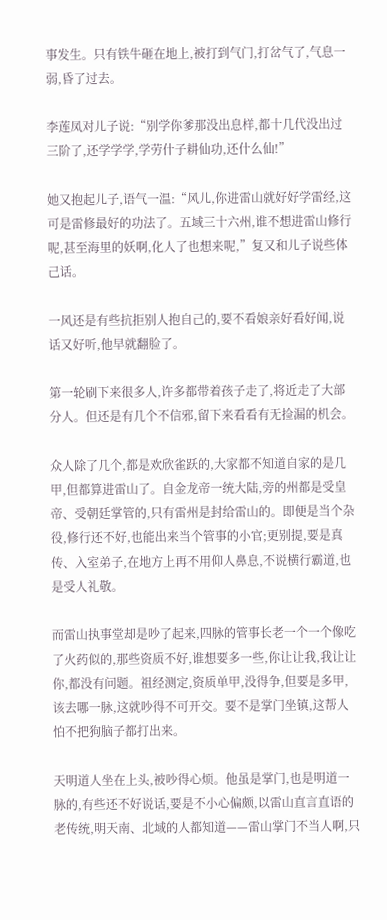事发生。只有铁牛砸在地上,被打到气门,打岔气了,气息一弱,昏了过去。

李莲凤对儿子说:“别学你爹那没出息样,都十几代没出过三阶了,还学学学,学劳什子耕仙功,还什么仙!”

她又抱起儿子,语气一温:“风儿,你进雷山就好好学雷经,这可是雷修最好的功法了。五域三十六州,谁不想进雷山修行呢,甚至海里的妖啊,化人了也想来呢,”复又和儿子说些体己话。

一风还是有些抗拒别人抱自己的,要不看娘亲好看好闻,说话又好听,他早就翻脸了。

第一轮刷下来很多人,许多都带着孩子走了,将近走了大部分人。但还是有几个不信邪,留下来看看有无捡漏的机会。

众人除了几个,都是欢欣雀跃的,大家都不知道自家的是几甲,但都算进雷山了。自金龙帝一统大陆,旁的州都是受皇帝、受朝廷掌管的,只有雷州是封给雷山的。即便是当个杂役,修行还不好,也能出来当个管事的小官;更别提,要是真传、入室弟子,在地方上再不用仰人鼻息,不说横行霸道,也是受人礼敬。

而雷山执事堂却是吵了起来,四脉的管事长老一个一个像吃了火药似的,那些资质不好,谁想要多一些,你让让我,我让让你,都没有问题。祖经测定,资质单甲,没得争,但要是多甲,该去哪一脉,这就吵得不可开交。要不是掌门坐镇,这帮人怕不把狗脑子都打出来。

天明道人坐在上头,被吵得心烦。他虽是掌门,也是明道一脉的,有些还不好说话,要是不小心偏颇,以雷山直言直语的老传统,明天南、北域的人都知道——雷山掌门不当人啊,只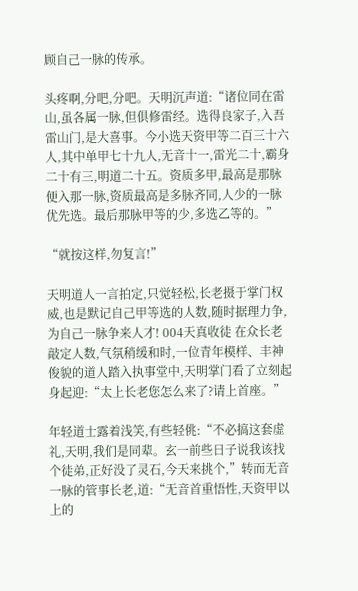顾自己一脉的传承。

头疼啊,分吧,分吧。天明沉声道:“诸位同在雷山,虽各属一脉,但俱修雷经。选得良家子,入吾雷山门,是大喜事。今小选天资甲等二百三十六人,其中单甲七十九人,无音十一,雷光二十,霸身二十有三,明道二十五。资质多甲,最高是那脉便入那一脉,资质最高是多脉齐同,人少的一脉优先选。最后那脉甲等的少,多选乙等的。”

“就按这样,勿复言!”

天明道人一言拍定,只觉轻松,长老摄于掌门权威,也是默记自己甲等选的人数,随时据理力争,为自己一脉争来人才! 004天真收徒 在众长老敲定人数,气氛稍缓和时,一位青年模样、丰神俊貌的道人踏入执事堂中,天明掌门看了立刻起身起迎:“太上长老您怎么来了?请上首座。”

年轻道士露着浅笑,有些轻佻:“不必搞这套虚礼,天明,我们是同辈。玄一前些日子说我该找个徒弟,正好没了灵石,今天来挑个,”转而无音一脉的管事长老,道:“无音首重悟性,天资甲以上的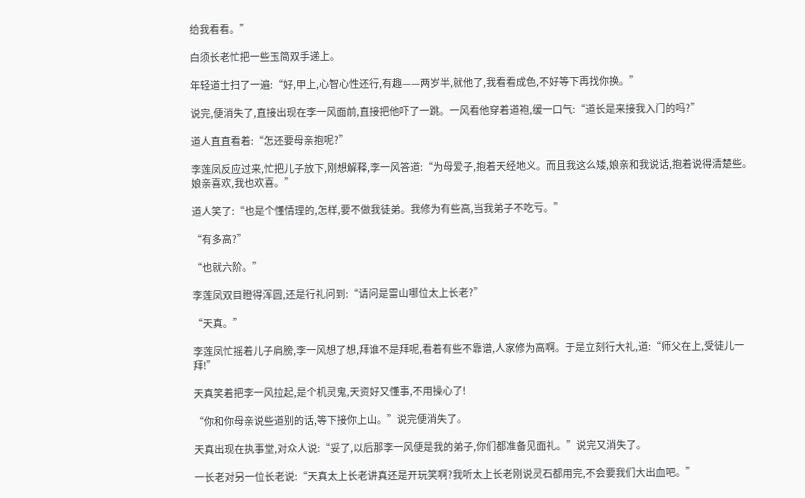给我看看。”

白须长老忙把一些玉简双手递上。

年轻道士扫了一遍:“好,甲上,心智心性还行,有趣——两岁半,就他了,我看看成色,不好等下再找你换。”

说完,便消失了,直接出现在李一风面前,直接把他吓了一跳。一风看他穿着道袍,缓一口气:“道长是来接我入门的吗?”

道人直直看着:“怎还要母亲抱呢?”

李莲凤反应过来,忙把儿子放下,刚想解释,李一风答道:“为母爱子,抱着天经地义。而且我这么矮,娘亲和我说话,抱着说得清楚些。娘亲喜欢,我也欢喜。”

道人笑了:“也是个懂情理的,怎样,要不做我徒弟。我修为有些高,当我弟子不吃亏。”

“有多高?”

“也就六阶。”

李莲凤双目瞪得浑圆,还是行礼问到:“请问是雷山哪位太上长老?”

“天真。”

李莲凤忙摇着儿子肩膀,李一风想了想,拜谁不是拜呢,看着有些不靠谱,人家修为高啊。于是立刻行大礼,道:“师父在上,受徒儿一拜!”

天真笑着把李一风拉起,是个机灵鬼,天资好又懂事,不用操心了!

“你和你母亲说些道别的话,等下接你上山。”说完便消失了。

天真出现在执事堂,对众人说:“妥了,以后那李一风便是我的弟子,你们都准备见面礼。”说完又消失了。

一长老对另一位长老说:“天真太上长老讲真还是开玩笑啊?我听太上长老刚说灵石都用完,不会要我们大出血吧。”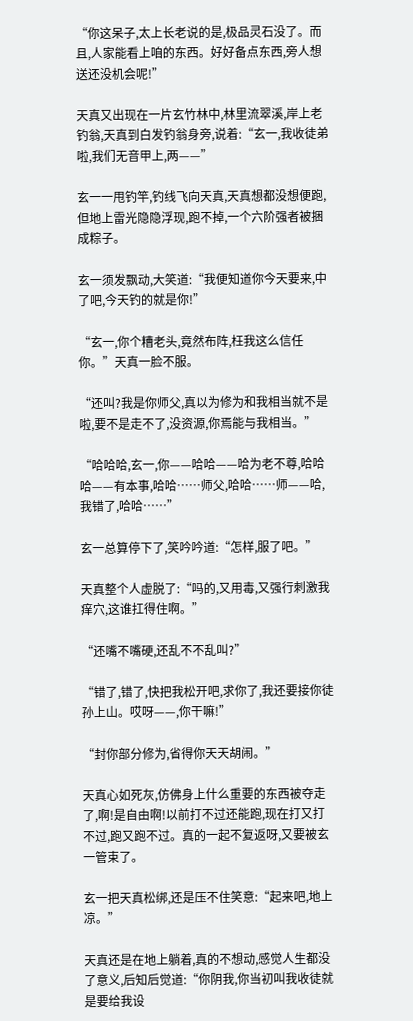“你这呆子,太上长老说的是,极品灵石没了。而且,人家能看上咱的东西。好好备点东西,旁人想送还没机会呢!”

天真又出现在一片玄竹林中,林里流翠溪,岸上老钓翁,天真到白发钓翁身旁,说着:“玄一,我收徒弟啦,我们无音甲上,两——”

玄一一甩钓竿,钓线飞向天真,天真想都没想便跑,但地上雷光隐隐浮现,跑不掉,一个六阶强者被捆成粽子。

玄一须发飘动,大笑道:“我便知道你今天要来,中了吧,今天钓的就是你!”

“玄一,你个糟老头,竟然布阵,枉我这么信任你。”天真一脸不服。

“还叫?我是你师父,真以为修为和我相当就不是啦,要不是走不了,没资源,你焉能与我相当。”

“哈哈哈,玄一,你——哈哈——哈为老不尊,哈哈哈——有本事,哈哈……师父,哈哈……师——哈,我错了,哈哈……”

玄一总算停下了,笑吟吟道:“怎样,服了吧。”

天真整个人虚脱了:“吗的,又用毒,又强行刺激我痒穴,这谁扛得住啊。”

“还嘴不嘴硬,还乱不不乱叫?”

“错了,错了,快把我松开吧,求你了,我还要接你徒孙上山。哎呀——,你干嘛!”

“封你部分修为,省得你天天胡闹。”

天真心如死灰,仿佛身上什么重要的东西被夺走了,啊!是自由啊!以前打不过还能跑,现在打又打不过,跑又跑不过。真的一起不复返呀,又要被玄一管束了。

玄一把天真松绑,还是压不住笑意:“起来吧,地上凉。”

天真还是在地上躺着,真的不想动,感觉人生都没了意义,后知后觉道:“你阴我,你当初叫我收徒就是要给我设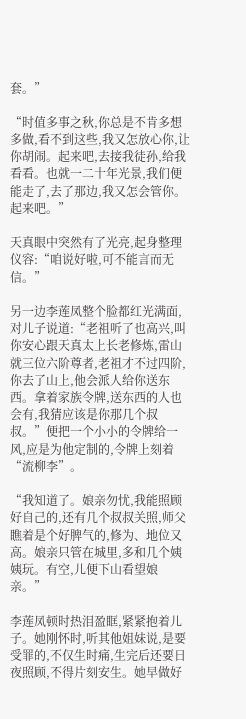套。”

“时值多事之秋,你总是不肯多想多做,看不到这些,我又怎放心你,让你胡闹。起来吧,去接我徒孙,给我看看。也就一二十年光景,我们便能走了,去了那边,我又怎会管你。起来吧。”

天真眼中突然有了光亮,起身整理仪容:“咱说好啦,可不能言而无信。”

另一边李莲凤整个脸都红光满面,对儿子说道:“老祖听了也高兴,叫你安心跟天真太上长老修炼,雷山就三位六阶尊者,老祖才不过四阶,你去了山上,他会派人给你送东西。拿着家族令牌,送东西的人也会有,我猜应该是你那几个叔叔。”便把一个小小的令牌给一风,应是为他定制的,令牌上刻着“流柳李”。

“我知道了。娘亲勿忧,我能照顾好自己的,还有几个叔叔关照,师父瞧着是个好脾气的,修为、地位又高。娘亲只管在城里,多和几个姨姨玩。有空,儿便下山看望娘亲。”

李莲凤顿时热泪盈眶,紧紧抱着儿子。她刚怀时,听其他姐妹说,是要受罪的,不仅生时痛,生完后还要日夜照顾,不得片刻安生。她早做好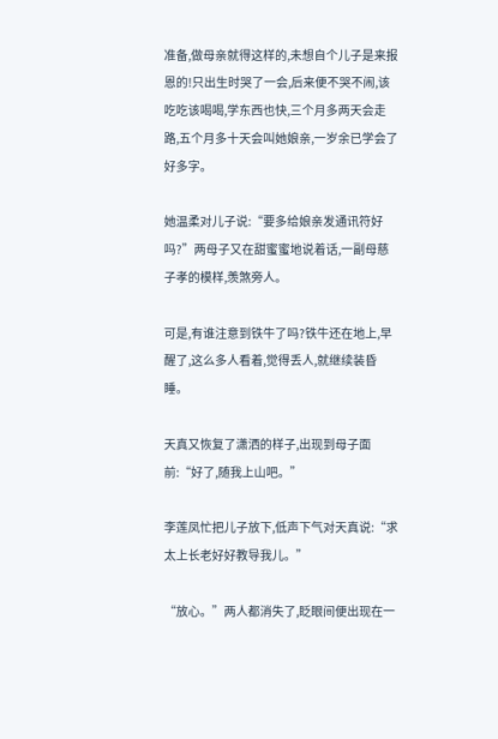准备,做母亲就得这样的,未想自个儿子是来报恩的!只出生时哭了一会,后来便不哭不闹,该吃吃该喝喝,学东西也快,三个月多两天会走路,五个月多十天会叫她娘亲,一岁余已学会了好多字。

她温柔对儿子说:“要多给娘亲发通讯符好吗?”两母子又在甜蜜蜜地说着话,一副母慈子孝的模样,羡煞旁人。

可是,有谁注意到铁牛了吗?铁牛还在地上,早醒了,这么多人看着,觉得丢人,就继续装昏睡。

天真又恢复了潇洒的样子,出现到母子面前:“好了,随我上山吧。”

李莲凤忙把儿子放下,低声下气对天真说:“求太上长老好好教导我儿。”

“放心。”两人都消失了,眨眼间便出现在一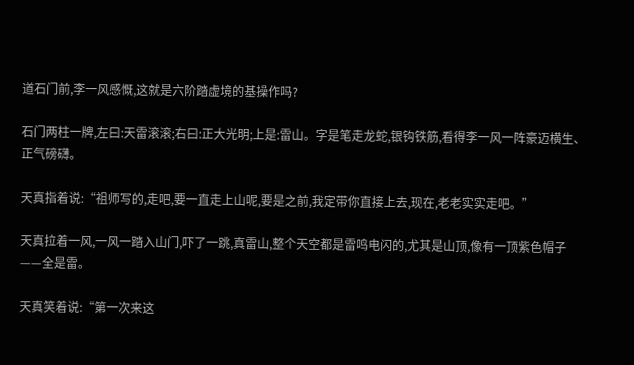道石门前,李一风感慨,这就是六阶踏虚境的基操作吗?

石门两柱一牌,左曰:天雷滚滚;右曰:正大光明;上是:雷山。字是笔走龙蛇,银钩铁筋,看得李一风一阵豪迈横生、正气磅礴。

天真指着说:“祖师写的,走吧,要一直走上山呢,要是之前,我定带你直接上去,现在,老老实实走吧。”

天真拉着一风,一风一踏入山门,吓了一跳,真雷山,整个天空都是雷鸣电闪的,尤其是山顶,像有一顶紫色帽子——全是雷。

天真笑着说:“第一次来这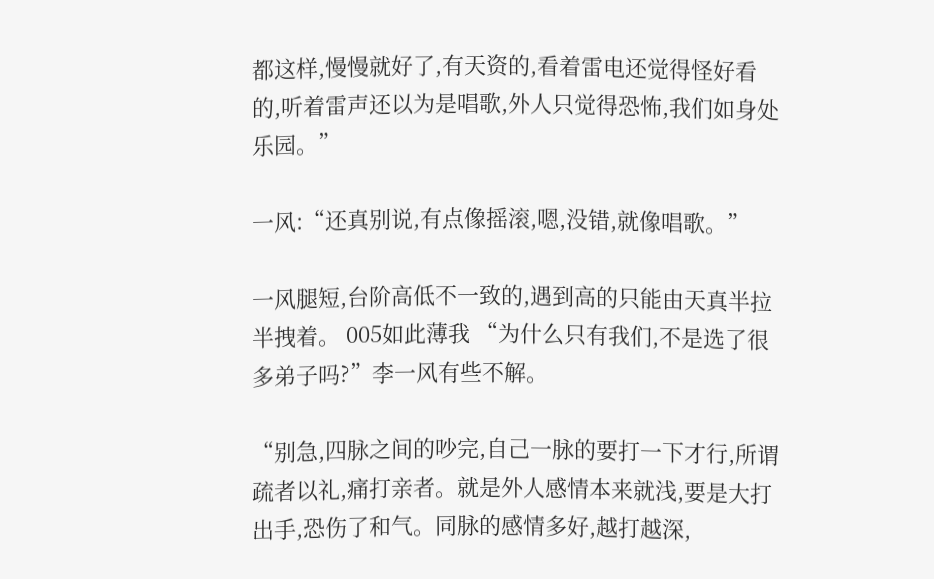都这样,慢慢就好了,有天资的,看着雷电还觉得怪好看的,听着雷声还以为是唱歌,外人只觉得恐怖,我们如身处乐园。”

一风:“还真别说,有点像摇滚,嗯,没错,就像唱歌。”

一风腿短,台阶高低不一致的,遇到高的只能由天真半拉半拽着。 005如此薄我 “为什么只有我们,不是选了很多弟子吗?”李一风有些不解。

“别急,四脉之间的吵完,自己一脉的要打一下才行,所谓疏者以礼,痛打亲者。就是外人感情本来就浅,要是大打出手,恐伤了和气。同脉的感情多好,越打越深,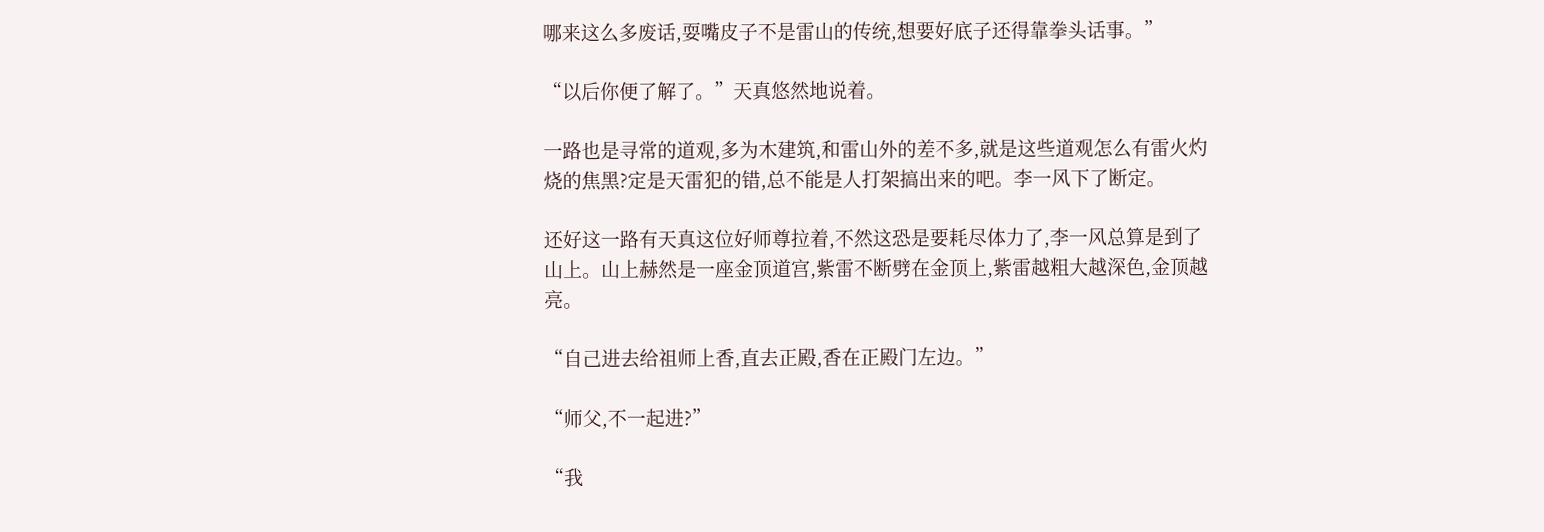哪来这么多废话,耍嘴皮子不是雷山的传统,想要好底子还得靠拳头话事。”

“以后你便了解了。”天真悠然地说着。

一路也是寻常的道观,多为木建筑,和雷山外的差不多,就是这些道观怎么有雷火灼烧的焦黑?定是天雷犯的错,总不能是人打架搞出来的吧。李一风下了断定。

还好这一路有天真这位好师尊拉着,不然这恐是要耗尽体力了,李一风总算是到了山上。山上赫然是一座金顶道宫,紫雷不断劈在金顶上,紫雷越粗大越深色,金顶越亮。

“自己进去给祖师上香,直去正殿,香在正殿门左边。”

“师父,不一起进?”

“我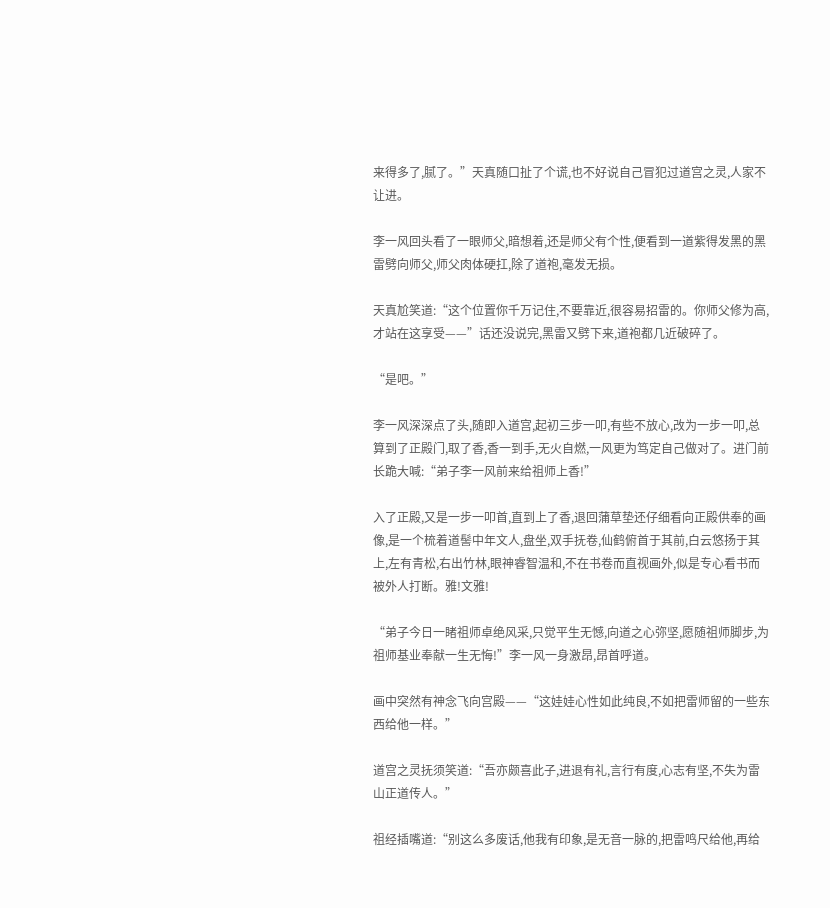来得多了,腻了。”天真随口扯了个谎,也不好说自己冒犯过道宫之灵,人家不让进。

李一风回头看了一眼师父,暗想着,还是师父有个性,便看到一道紫得发黑的黑雷劈向师父,师父肉体硬扛,除了道袍,毫发无损。

天真尬笑道:“这个位置你千万记住,不要靠近,很容易招雷的。你师父修为高,才站在这享受——”话还没说完,黑雷又劈下来,道袍都几近破碎了。

“是吧。”

李一风深深点了头,随即入道宫,起初三步一叩,有些不放心,改为一步一叩,总算到了正殿门,取了香,香一到手,无火自燃,一风更为笃定自己做对了。进门前长跪大喊:“弟子李一风前来给祖师上香!”

入了正殿,又是一步一叩首,直到上了香,退回蒲草垫还仔细看向正殿供奉的画像,是一个梳着道髻中年文人,盘坐,双手抚卷,仙鹤俯首于其前,白云悠扬于其上,左有青松,右出竹林,眼神睿智温和,不在书卷而直视画外,似是专心看书而被外人打断。雅!文雅!

“弟子今日一睹祖师卓绝风采,只觉平生无憾,向道之心弥坚,愿随祖师脚步,为祖师基业奉献一生无悔!”李一风一身激昂,昂首呼道。

画中突然有神念飞向宫殿——“这娃娃心性如此纯良,不如把雷师留的一些东西给他一样。”

道宫之灵抚须笑道:“吾亦颇喜此子,进退有礼,言行有度,心志有坚,不失为雷山正道传人。”

祖经插嘴道:“别这么多废话,他我有印象,是无音一脉的,把雷鸣尺给他,再给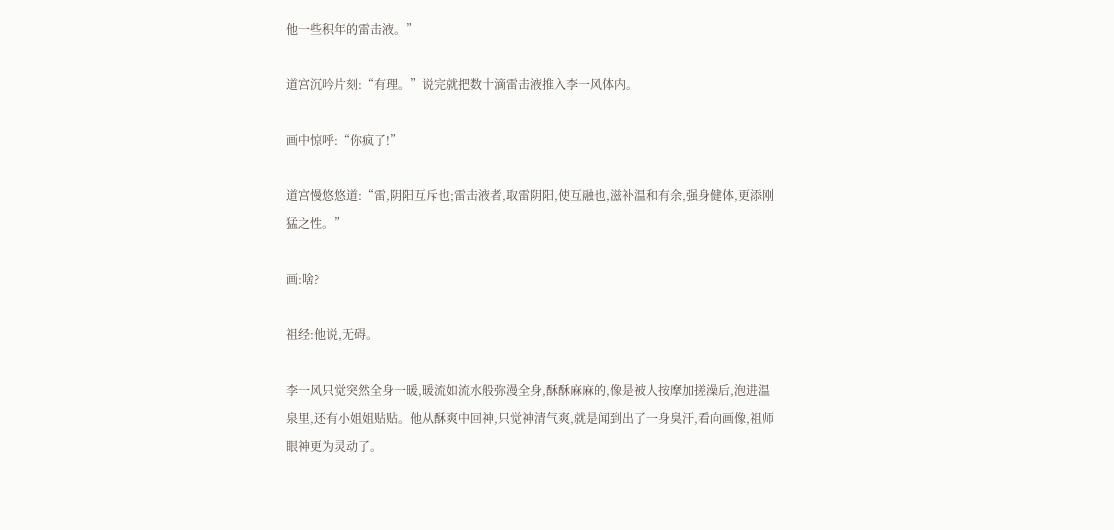他一些积年的雷击液。”

道宫沉吟片刻:“有理。”说完就把数十滴雷击液推入李一风体内。

画中惊呼:“你疯了!”

道宫慢悠悠道:“雷,阴阳互斥也;雷击液者,取雷阴阳,使互融也,滋补温和有余,强身健体,更添刚猛之性。”

画:啥?

祖经:他说,无碍。

李一风只觉突然全身一暖,暖流如流水般弥漫全身,酥酥麻麻的,像是被人按摩加搓澡后,泡进温泉里,还有小姐姐贴贴。他从酥爽中回神,只觉神清气爽,就是闻到出了一身臭汗,看向画像,祖师眼神更为灵动了。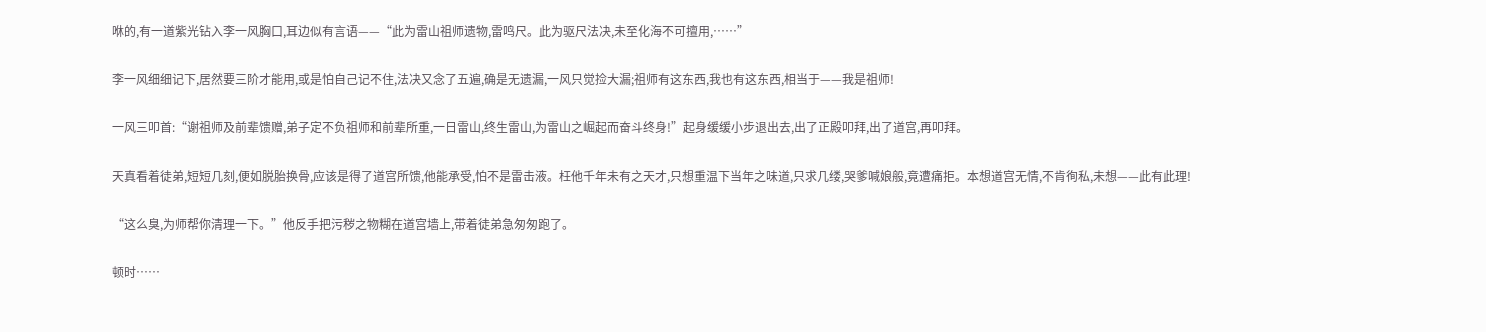咻的,有一道紫光钻入李一风胸口,耳边似有言语——“此为雷山祖师遗物,雷鸣尺。此为驱尺法决,未至化海不可擅用,……”

李一风细细记下,居然要三阶才能用,或是怕自己记不住,法决又念了五遍,确是无遗漏,一风只觉捡大漏;祖师有这东西,我也有这东西,相当于——我是祖师!

一风三叩首:“谢祖师及前辈馈赠,弟子定不负祖师和前辈所重,一日雷山,终生雷山,为雷山之崛起而奋斗终身!”起身缓缓小步退出去,出了正殿叩拜,出了道宫,再叩拜。

天真看着徒弟,短短几刻,便如脱胎换骨,应该是得了道宫所馈,他能承受,怕不是雷击液。枉他千年未有之天才,只想重温下当年之味道,只求几缕,哭爹喊娘般,竟遭痛拒。本想道宫无情,不肯徇私,未想——此有此理!

“这么臭,为师帮你清理一下。”他反手把污秽之物糊在道宫墙上,带着徒弟急匆匆跑了。

顿时……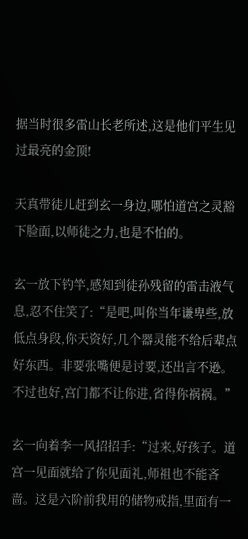据当时很多雷山长老所述,这是他们平生见过最亮的金顶!

天真带徒儿赶到玄一身边,哪怕道宫之灵豁下脸面,以师徒之力,也是不怕的。

玄一放下钓竿,感知到徒孙残留的雷击液气息,忍不住笑了:“是吧,叫你当年谦卑些,放低点身段,你天资好,几个器灵能不给后辈点好东西。非要张嘴便是讨要,还出言不逊。不过也好,宫门都不让你进,省得你祸祸。”

玄一向着李一风招招手:“过来,好孩子。道宫一见面就给了你见面礼,师祖也不能吝啬。这是六阶前我用的储物戒指,里面有一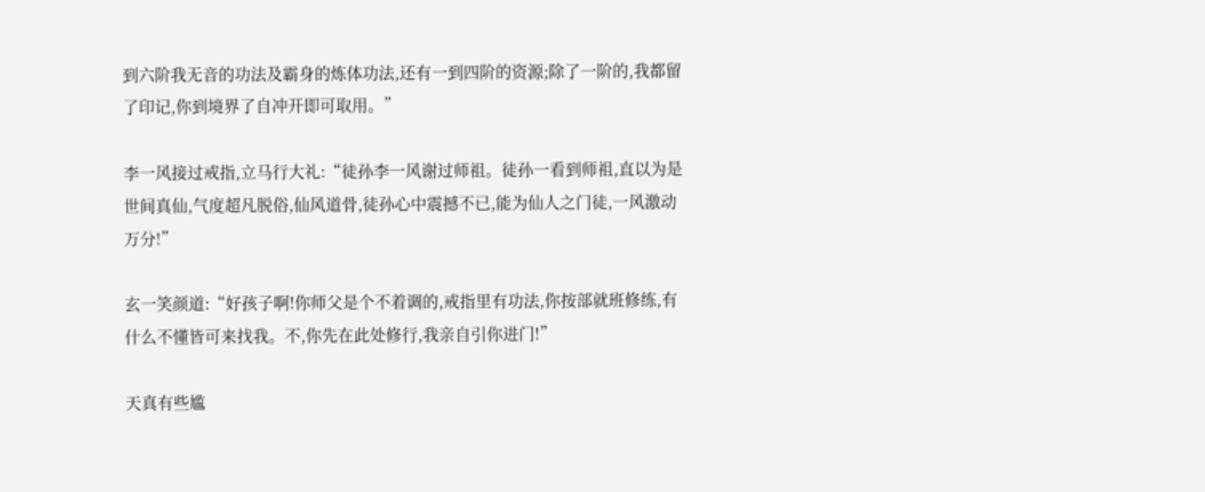到六阶我无音的功法及霸身的炼体功法,还有一到四阶的资源;除了一阶的,我都留了印记,你到境界了自冲开即可取用。”

李一风接过戒指,立马行大礼:“徒孙李一风谢过师祖。徒孙一看到师祖,直以为是世间真仙,气度超凡脱俗,仙风道骨,徒孙心中震撼不已,能为仙人之门徒,一风激动万分!”

玄一笑颜道:“好孩子啊!你师父是个不着调的,戒指里有功法,你按部就班修练,有什么不懂皆可来找我。不,你先在此处修行,我亲自引你进门!”

天真有些尴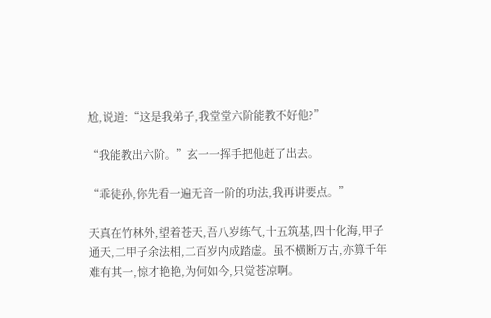尬,说道:“这是我弟子,我堂堂六阶能教不好他?”

“我能教出六阶。”玄一一挥手把他赶了出去。

“乖徒孙,你先看一遍无音一阶的功法,我再讲要点。”

天真在竹林外,望着苍天,吾八岁练气,十五筑基,四十化海,甲子通天,二甲子余法相,二百岁内成踏虚。虽不横断万古,亦算千年难有其一,惊才艳艳,为何如今,只觉苍凉啊。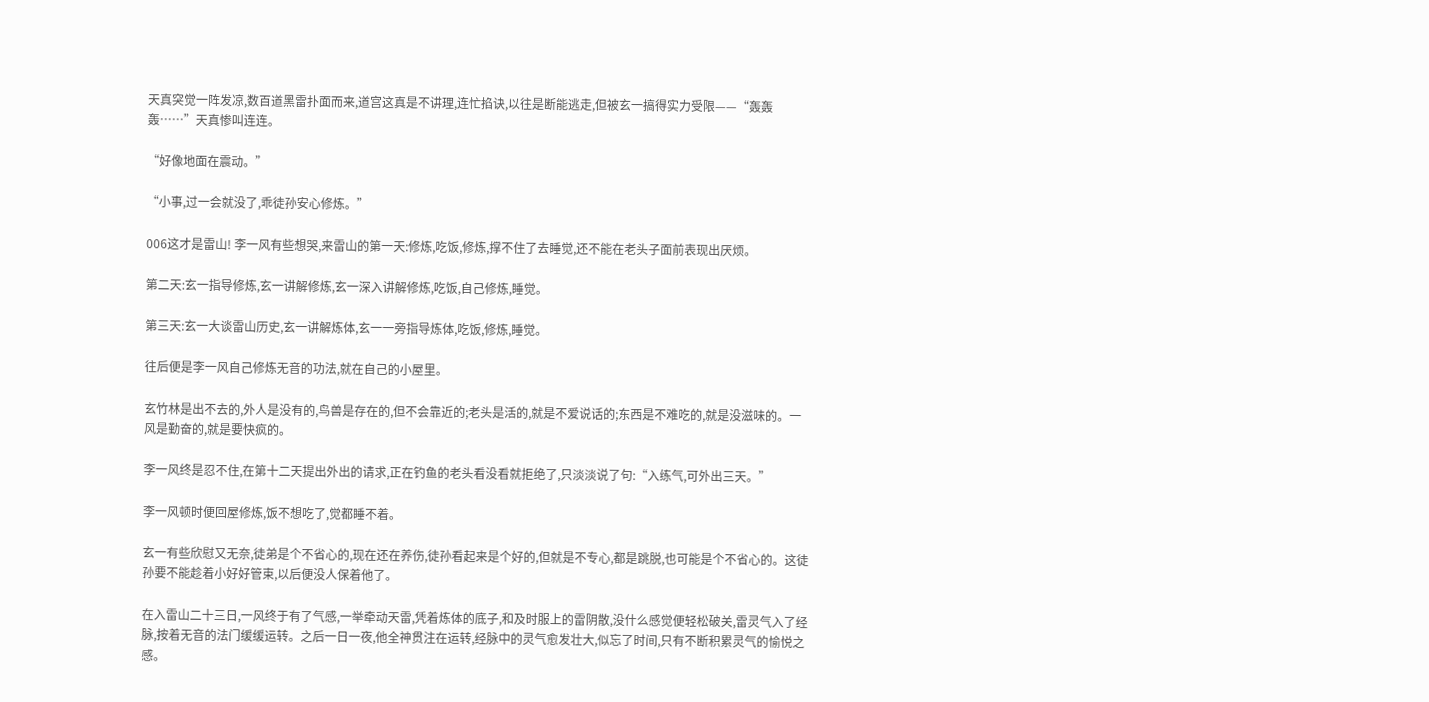天真突觉一阵发凉,数百道黑雷扑面而来,道宫这真是不讲理,连忙掐诀,以往是断能逃走,但被玄一搞得实力受限——“轰轰轰……”天真惨叫连连。

“好像地面在震动。”

“小事,过一会就没了,乖徒孙安心修炼。”

006这才是雷山! 李一风有些想哭,来雷山的第一天:修炼,吃饭,修炼,撑不住了去睡觉,还不能在老头子面前表现出厌烦。

第二天:玄一指导修炼,玄一讲解修炼,玄一深入讲解修炼,吃饭,自己修炼,睡觉。

第三天:玄一大谈雷山历史,玄一讲解炼体,玄一一旁指导炼体,吃饭,修炼,睡觉。

往后便是李一风自己修炼无音的功法,就在自己的小屋里。

玄竹林是出不去的,外人是没有的,鸟兽是存在的,但不会靠近的;老头是活的,就是不爱说话的;东西是不难吃的,就是没滋味的。一风是勤奋的,就是要快疯的。

李一风终是忍不住,在第十二天提出外出的请求,正在钓鱼的老头看没看就拒绝了,只淡淡说了句:“入练气,可外出三天。”

李一风顿时便回屋修炼,饭不想吃了,觉都睡不着。

玄一有些欣慰又无奈,徒弟是个不省心的,现在还在养伤,徒孙看起来是个好的,但就是不专心,都是跳脱,也可能是个不省心的。这徒孙要不能趁着小好好管束,以后便没人保着他了。

在入雷山二十三日,一风终于有了气感,一举牵动天雷,凭着炼体的底子,和及时服上的雷阴散,没什么感觉便轻松破关,雷灵气入了经脉,按着无音的法门缓缓运转。之后一日一夜,他全神贯注在运转,经脉中的灵气愈发壮大,似忘了时间,只有不断积累灵气的愉悦之感。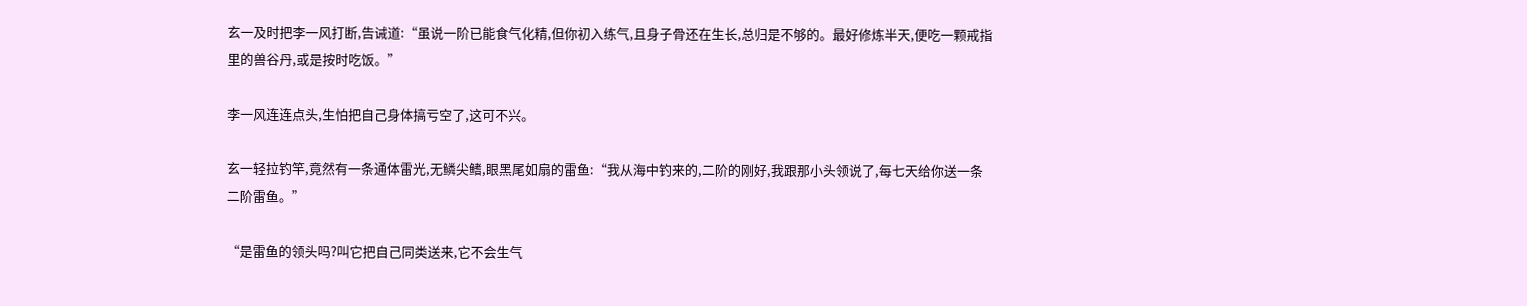玄一及时把李一风打断,告诫道:“虽说一阶已能食气化精,但你初入练气,且身子骨还在生长,总归是不够的。最好修炼半天,便吃一颗戒指里的兽谷丹,或是按时吃饭。”

李一风连连点头,生怕把自己身体搞亏空了,这可不兴。

玄一轻拉钓竿,竟然有一条通体雷光,无鳞尖鳍,眼黑尾如扇的雷鱼:“我从海中钓来的,二阶的刚好,我跟那小头领说了,每七天给你送一条二阶雷鱼。”

“是雷鱼的领头吗?叫它把自己同类送来,它不会生气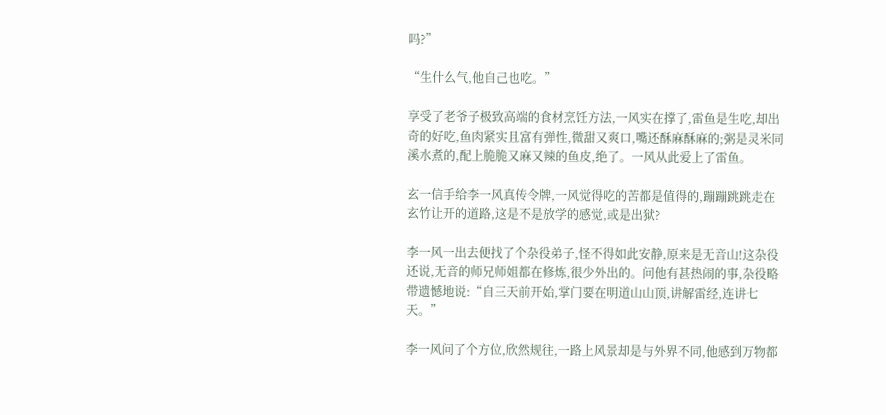吗?”

“生什么气,他自己也吃。”

享受了老爷子极致高端的食材烹饪方法,一风实在撑了,雷鱼是生吃,却出奇的好吃,鱼肉紧实且富有弹性,微甜又爽口,嘴还酥麻酥麻的;粥是灵米同溪水煮的,配上脆脆又麻又辣的鱼皮,绝了。一风从此爱上了雷鱼。

玄一信手给李一风真传令牌,一风觉得吃的苦都是值得的,蹦蹦跳跳走在玄竹让开的道路,这是不是放学的感觉,或是出狱?

李一风一出去便找了个杂役弟子,怪不得如此安静,原来是无音山!这杂役还说,无音的师兄师姐都在修炼,很少外出的。问他有甚热闹的事,杂役略带遗憾地说:“自三天前开始,掌门要在明道山山顶,讲解雷经,连讲七天。”

李一风问了个方位,欣然规往,一路上风景却是与外界不同,他感到万物都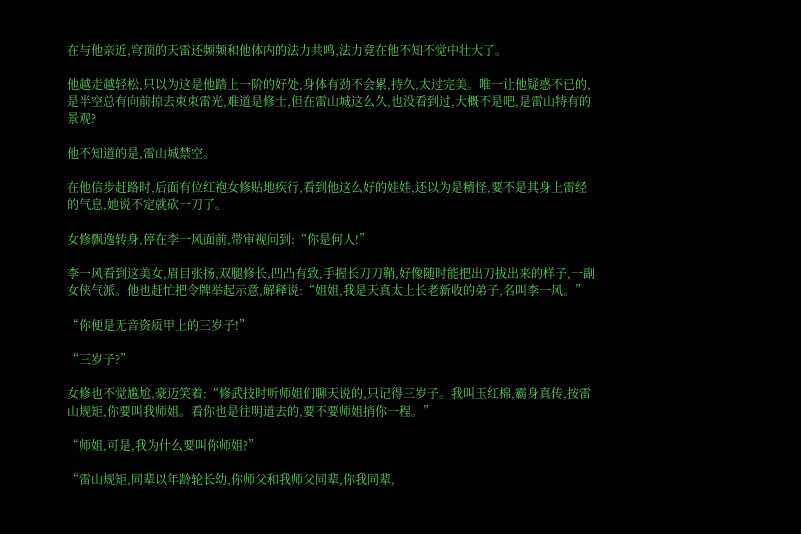在与他亲近,穹顶的天雷还频频和他体内的法力共鸣,法力竟在他不知不觉中壮大了。

他越走越轻松,只以为这是他踏上一阶的好处,身体有劲不会累,持久,太过完美。唯一让他疑惑不已的,是半空总有向前掠去束束雷光,难道是修士,但在雷山城这么久,也没看到过,大概不是吧,是雷山特有的景观?

他不知道的是,雷山城禁空。

在他信步赶路时,后面有位红袍女修贴地疾行,看到他这么好的娃娃,还以为是精怪,要不是其身上雷经的气息,她说不定就砍一刀了。

女修飘逸转身,停在李一风面前,带审视问到:“你是何人!”

李一风看到这美女,眉目张扬,双腿修长,凹凸有致,手握长刀刀鞘,好像随时能把出刀拔出来的样子,一副女侠气派。他也赶忙把令牌举起示意,解释说:“姐姐,我是天真太上长老新收的弟子,名叫李一风。”

“你便是无音资质甲上的三岁子!”

“三岁子?”

女修也不觉尴尬,豪迈笑着:“修武技时听师姐们聊天说的,只记得三岁子。我叫玉红棉,霸身真传,按雷山规矩,你要叫我师姐。看你也是往明道去的,要不要师姐捎你一程。”

“师姐,可是,我为什么要叫你师姐?”

“雷山规矩,同辈以年龄轮长幼,你师父和我师父同辈,你我同辈,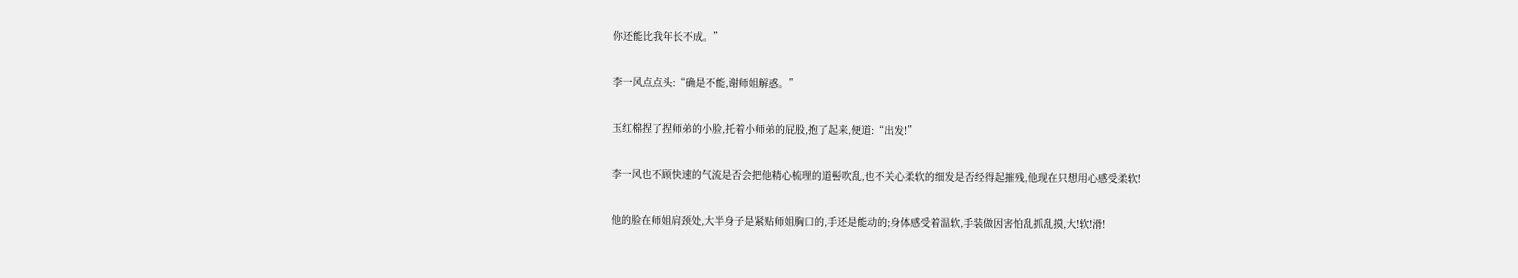你还能比我年长不成。”

李一风点点头:“确是不能,谢师姐解惑。”

玉红棉捏了捏师弟的小脸,托着小师弟的屁股,抱了起来,便道:“出发!”

李一风也不顾快速的气流是否会把他精心梳理的道髻吹乱,也不关心柔软的细发是否经得起摧残,他现在只想用心感受柔软!

他的脸在师姐肩颈处,大半身子是紧贴师姐胸口的,手还是能动的;身体感受着温软,手装做因害怕乱抓乱摸,大!软!滑!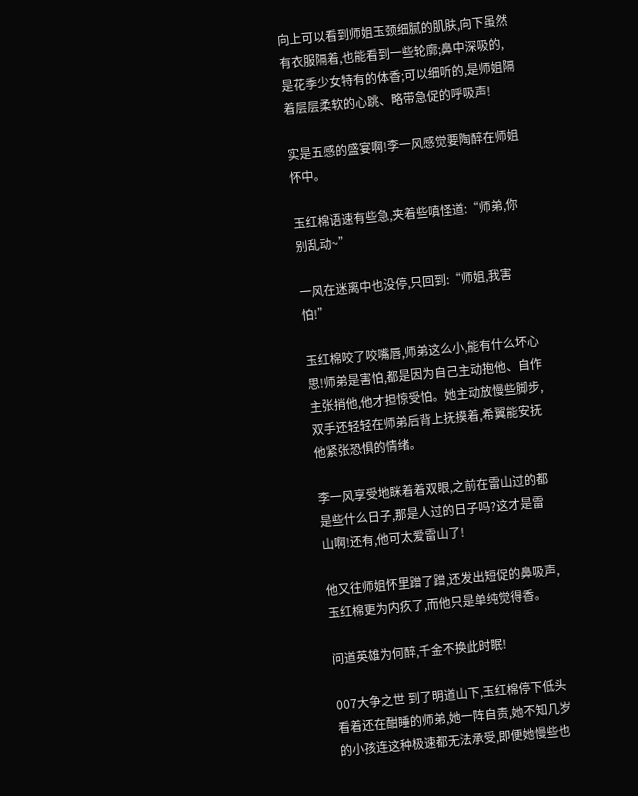向上可以看到师姐玉颈细腻的肌肤,向下虽然有衣服隔着,也能看到一些轮廓;鼻中深吸的,是花季少女特有的体香;可以细听的,是师姐隔着层层柔软的心跳、略带急促的呼吸声!

实是五感的盛宴啊!李一风感觉要陶醉在师姐怀中。

玉红棉语速有些急,夹着些嗔怪道:“师弟,你别乱动~”

一风在迷离中也没停,只回到:“师姐,我害怕!”

玉红棉咬了咬嘴唇,师弟这么小,能有什么坏心思!师弟是害怕,都是因为自己主动抱他、自作主张捎他,他才担惊受怕。她主动放慢些脚步,双手还轻轻在师弟后背上抚摸着,希翼能安抚他紧张恐惧的情绪。

李一风享受地眯着着双眼,之前在雷山过的都是些什么日子,那是人过的日子吗?这才是雷山啊!还有,他可太爱雷山了!

他又往师姐怀里蹭了蹭,还发出短促的鼻吸声,玉红棉更为内疚了,而他只是单纯觉得香。

问道英雄为何醉,千金不换此时眠!

007大争之世 到了明道山下,玉红棉停下低头看着还在酣睡的师弟,她一阵自责,她不知几岁的小孩连这种极速都无法承受,即便她慢些也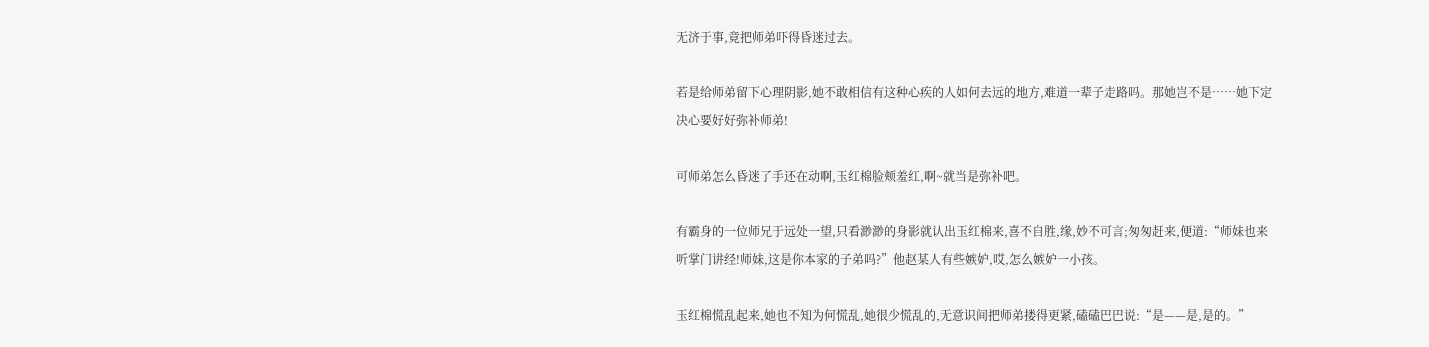无济于事,竟把师弟吓得昏迷过去。

若是给师弟留下心理阴影,她不敢相信有这种心疾的人如何去远的地方,难道一辈子走路吗。那她岂不是……她下定决心要好好弥补师弟!

可师弟怎么昏迷了手还在动啊,玉红棉脸颊羞红,啊~就当是弥补吧。

有霸身的一位师兄于远处一望,只看渺渺的身影就认出玉红棉来,喜不自胜,缘,妙不可言;匆匆赶来,便道:“师妹也来听掌门讲经!师妹,这是你本家的子弟吗?”他赵某人有些嫉妒,哎,怎么嫉妒一小孩。

玉红棉慌乱起来,她也不知为何慌乱,她很少慌乱的,无意识间把师弟搂得更紧,磕磕巴巴说:“是——是,是的。”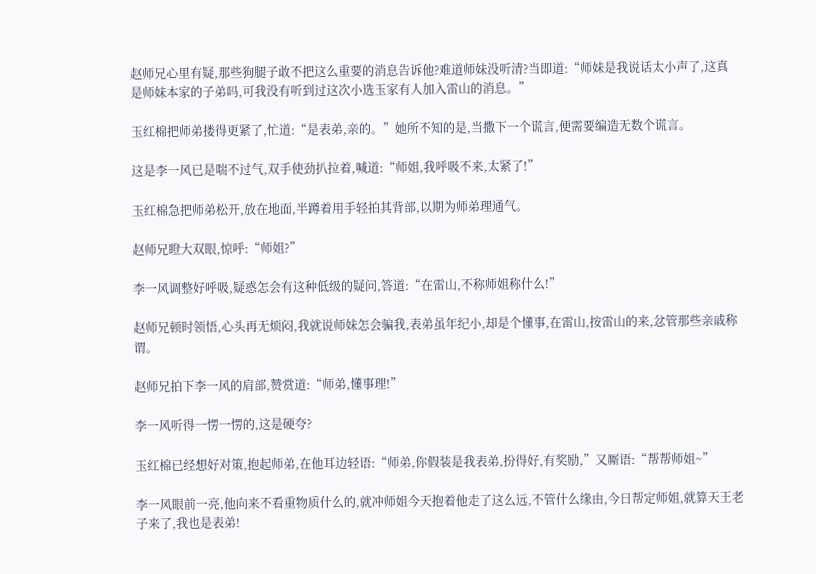赵师兄心里有疑,那些狗腿子敢不把这么重要的消息告诉他?难道师妹没听清?当即道:“师妹是我说话太小声了,这真是师妹本家的子弟吗,可我没有听到过这次小选玉家有人加入雷山的消息。”

玉红棉把师弟搂得更紧了,忙道:“是表弟,亲的。”她所不知的是,当撒下一个谎言,便需要编造无数个谎言。

这是李一风已是喘不过气,双手使劲扒拉着,喊道:“师姐,我呼吸不来,太紧了!”

玉红棉急把师弟松开,放在地面,半蹲着用手轻拍其背部,以期为师弟理通气。

赵师兄瞪大双眼,惊呼:“师姐?”

李一风调整好呼吸,疑惑怎会有这种低级的疑问,答道:“在雷山,不称师姐称什么!”

赵师兄顿时领悟,心头再无烦闷,我就说师妹怎会骗我,表弟虽年纪小,却是个懂事,在雷山,按雷山的来,忿管那些亲戚称谓。

赵师兄拍下李一风的肩部,赞赏道:“师弟,懂事理!”

李一风听得一愣一愣的,这是硬夸?

玉红棉已经想好对策,抱起师弟,在他耳边轻语:“师弟,你假装是我表弟,扮得好,有奖励,”又厮语:“帮帮师姐~”

李一风眼前一亮,他向来不看重物质什么的,就冲师姐今天抱着他走了这么远,不管什么缘由,今日帮定师姐,就算天王老子来了,我也是表弟!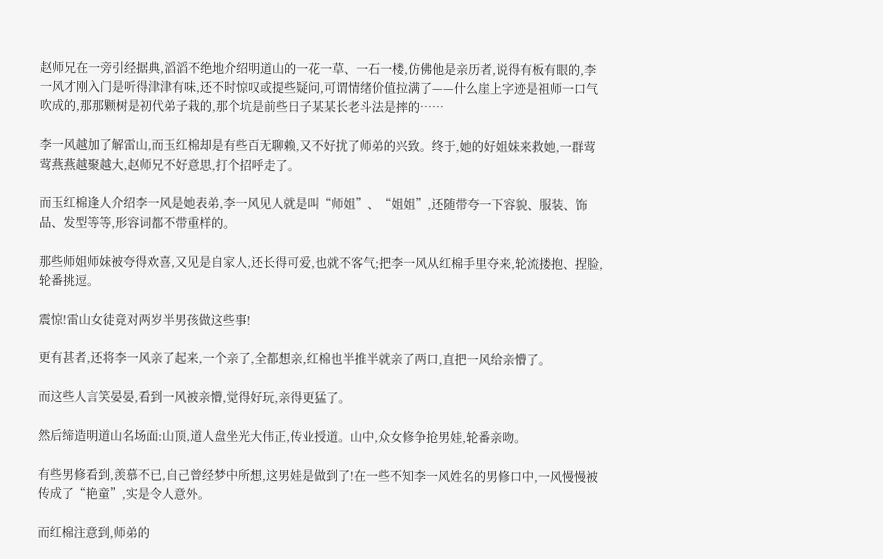赵师兄在一旁引经据典,滔滔不绝地介绍明道山的一花一草、一石一楼,仿佛他是亲历者,说得有板有眼的,李一风才刚入门是听得津津有味,还不时惊叹或提些疑问,可谓情绪价值拉满了——什么崖上字迹是祖师一口气吹成的,那那颗树是初代弟子栽的,那个坑是前些日子某某长老斗法是摔的……

李一风越加了解雷山,而玉红棉却是有些百无聊赖,又不好扰了师弟的兴致。终于,她的好姐妹来救她,一群莺莺燕燕越聚越大,赵师兄不好意思,打个招呼走了。

而玉红棉逢人介绍李一风是她表弟,李一风见人就是叫“师姐”、“姐姐”,还随带夸一下容貌、服装、饰品、发型等等,形容词都不带重样的。

那些师姐师妹被夸得欢喜,又见是自家人,还长得可爱,也就不客气;把李一风从红棉手里夺来,轮流搂抱、捏脸,轮番挑逗。

震惊!雷山女徒竟对两岁半男孩做这些事!

更有甚者,还将李一风亲了起来,一个亲了,全都想亲,红棉也半推半就亲了两口,直把一风给亲懵了。

而这些人言笑晏晏,看到一风被亲懵,觉得好玩,亲得更猛了。

然后缔造明道山名场面:山顶,道人盘坐光大伟正,传业授道。山中,众女修争抢男娃,轮番亲吻。

有些男修看到,羡慕不已,自己曾经梦中所想,这男娃是做到了!在一些不知李一风姓名的男修口中,一风慢慢被传成了“艳童”,实是令人意外。

而红棉注意到,师弟的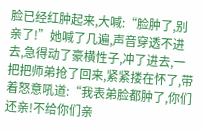脸已经红肿起来,大喊:“脸肿了,别亲了!”她喊了几遍,声音穿透不进去,急得动了豪横性子,冲了进去,一把把师弟抢了回来,紧紧搂在怀了,带着怒意吼道:“我表弟脸都肿了,你们还亲!不给你们亲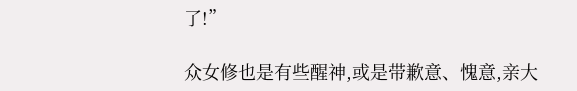了!”

众女修也是有些醒神,或是带歉意、愧意,亲大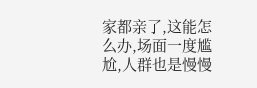家都亲了,这能怎么办,场面一度尴尬,人群也是慢慢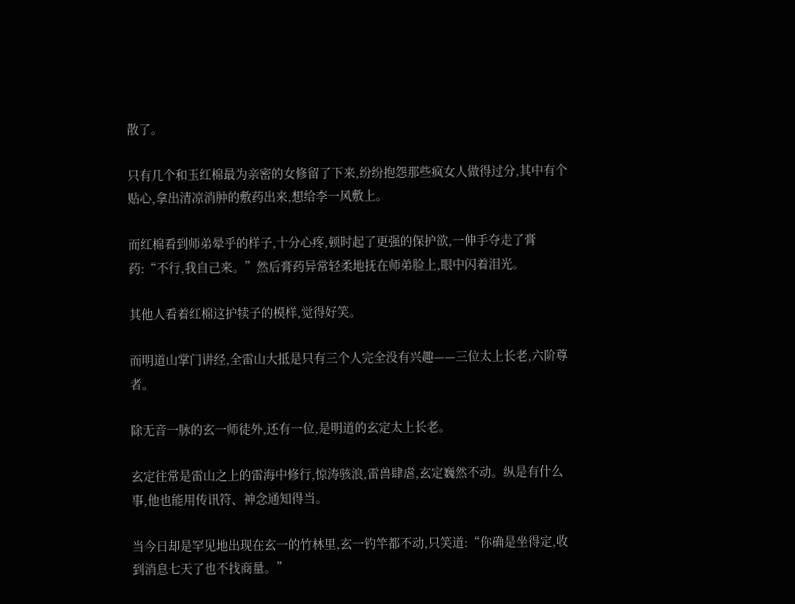散了。

只有几个和玉红棉最为亲密的女修留了下来,纷纷抱怨那些疯女人做得过分,其中有个贴心,拿出清凉消肿的敷药出来,想给李一风敷上。

而红棉看到师弟晕乎的样子,十分心疼,顿时起了更强的保护欲,一伸手夺走了膏药:“不行,我自己来。”然后膏药异常轻柔地抚在师弟脸上,眼中闪着泪光。

其他人看着红棉这护犊子的模样,觉得好笑。

而明道山掌门讲经,全雷山大抵是只有三个人完全没有兴趣——三位太上长老,六阶尊者。

除无音一脉的玄一师徒外,还有一位,是明道的玄定太上长老。

玄定往常是雷山之上的雷海中修行,惊涛骇浪,雷兽肆虐,玄定巍然不动。纵是有什么事,他也能用传讯符、神念通知得当。

当今日却是罕见地出现在玄一的竹林里,玄一钓竿都不动,只笑道:“你确是坐得定,收到消息七天了也不找商量。”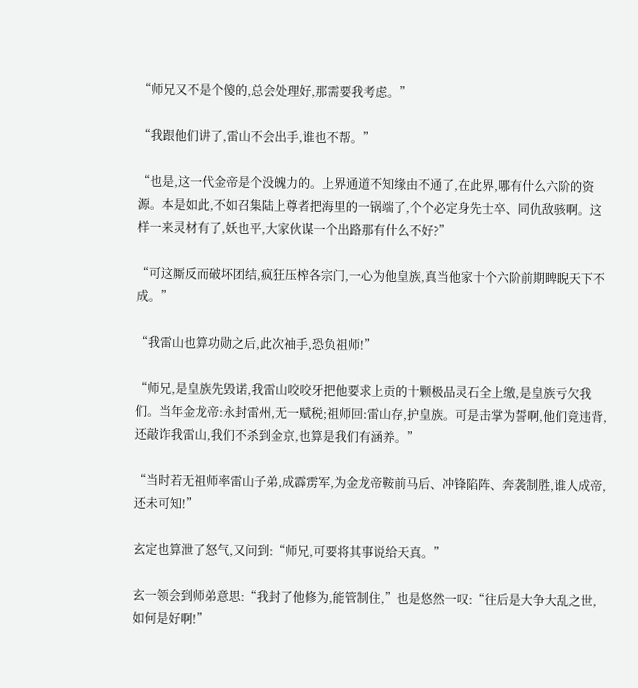“师兄又不是个傻的,总会处理好,那需要我考虑。”

“我跟他们讲了,雷山不会出手,谁也不帮。”

“也是,这一代金帝是个没魄力的。上界通道不知缘由不通了,在此界,哪有什么六阶的资源。本是如此,不如召集陆上尊者把海里的一锅端了,个个必定身先士卒、同仇敌骇啊。这样一来灵材有了,妖也平,大家伙谋一个出路那有什么不好?”

“可这厮反而破坏团结,疯狂压榨各宗门,一心为他皇族,真当他家十个六阶前期睥睨天下不成。”

“我雷山也算功勋之后,此次袖手,恐负祖师!”

“师兄,是皇族先毁诺,我雷山咬咬牙把他要求上贡的十颗极品灵石全上缴,是皇族亏欠我们。当年金龙帝:永封雷州,无一赋税;祖师回:雷山存,护皇族。可是击掌为誓啊,他们竟违背,还敲诈我雷山,我们不杀到金京,也算是我们有涵养。”

“当时若无祖师率雷山子弟,成霹雳军,为金龙帝鞍前马后、冲锋陷阵、奔袭制胜,谁人成帝,还未可知!”

玄定也算泄了怒气,又问到:“师兄,可要将其事说给天真。”

玄一领会到师弟意思:“我封了他修为,能管制住,”也是悠然一叹:“往后是大争大乱之世,如何是好啊!”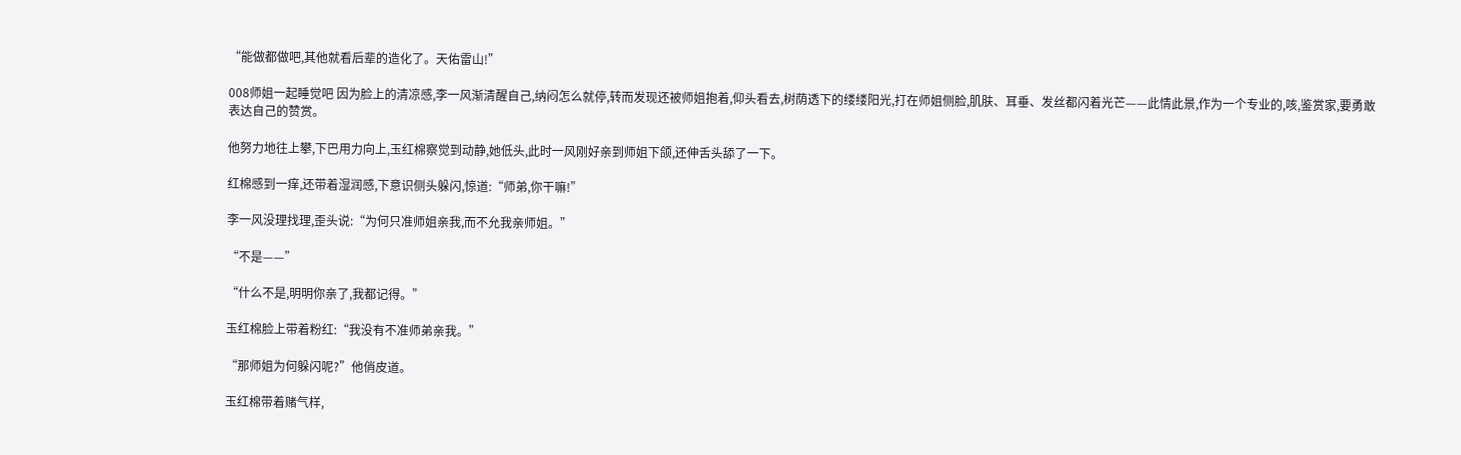“能做都做吧,其他就看后辈的造化了。天佑雷山!”

008师姐一起睡觉吧 因为脸上的清凉感,李一风渐清醒自己,纳闷怎么就停,转而发现还被师姐抱着,仰头看去,树荫透下的缕缕阳光,打在师姐侧脸,肌肤、耳垂、发丝都闪着光芒——此情此景,作为一个专业的,咳,鉴赏家,要勇敢表达自己的赞赏。

他努力地往上攀,下巴用力向上,玉红棉察觉到动静,她低头,此时一风刚好亲到师姐下颌,还伸舌头舔了一下。

红棉感到一痒,还带着湿润感,下意识侧头躲闪,惊道:“师弟,你干嘛!”

李一风没理找理,歪头说:“为何只准师姐亲我,而不允我亲师姐。”

“不是——”

“什么不是,明明你亲了,我都记得。”

玉红棉脸上带着粉红:“我没有不准师弟亲我。”

“那师姐为何躲闪呢?”他俏皮道。

玉红棉带着赌气样,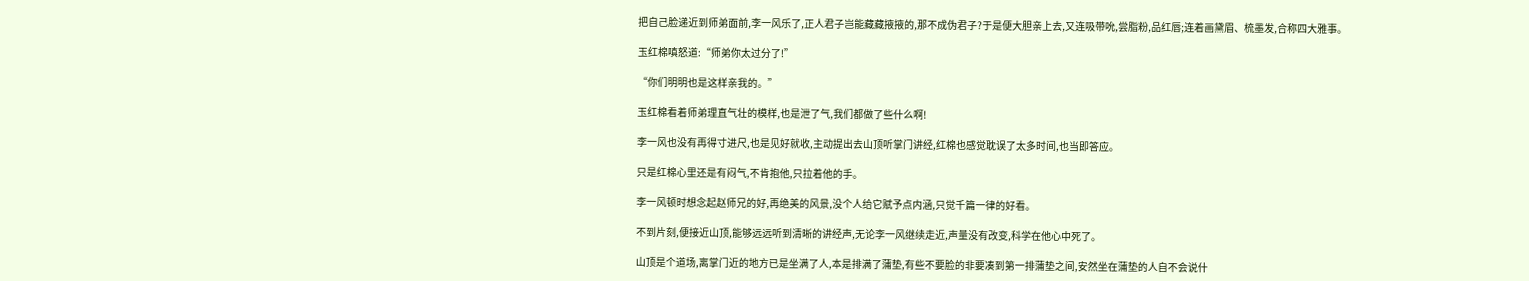把自己脸递近到师弟面前,李一风乐了,正人君子岂能藏藏掖掖的,那不成伪君子?于是便大胆亲上去,又连吸带吮,尝脂粉,品红唇;连着画黛眉、梳墨发,合称四大雅事。

玉红棉嗔怒道:“师弟你太过分了!”

“你们明明也是这样亲我的。”

玉红棉看着师弟理直气壮的模样,也是泄了气,我们都做了些什么啊!

李一风也没有再得寸进尺,也是见好就收,主动提出去山顶听掌门讲经,红棉也感觉耽误了太多时间,也当即答应。

只是红棉心里还是有闷气,不肯抱他,只拉着他的手。

李一风顿时想念起赵师兄的好,再绝美的风景,没个人给它赋予点内涵,只觉千篇一律的好看。

不到片刻,便接近山顶,能够远远听到清晰的讲经声,无论李一风继续走近,声量没有改变,科学在他心中死了。

山顶是个道场,离掌门近的地方已是坐满了人,本是排满了蒲垫,有些不要脸的非要凑到第一排蒲垫之间,安然坐在蒲垫的人自不会说什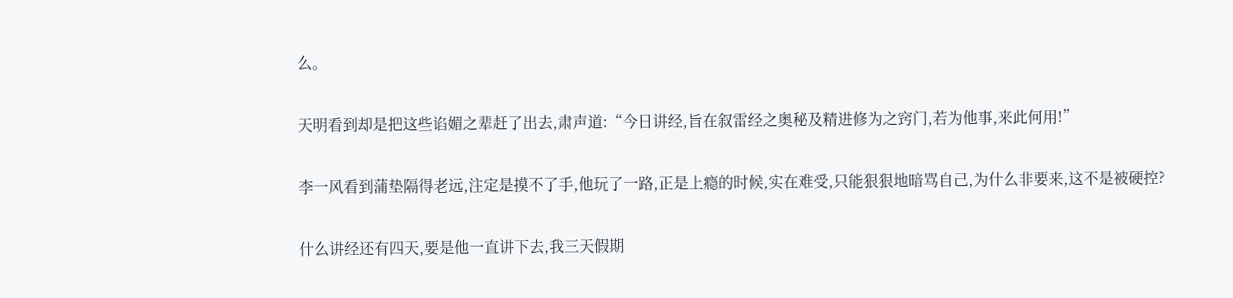么。

天明看到却是把这些谄媚之辈赶了出去,肃声道:“今日讲经,旨在叙雷经之奥秘及精进修为之窍门,若为他事,来此何用!”

李一风看到蒲垫隔得老远,注定是摸不了手,他玩了一路,正是上瘾的时候,实在难受,只能狠狠地暗骂自己,为什么非要来,这不是被硬控?

什么讲经还有四天,要是他一直讲下去,我三天假期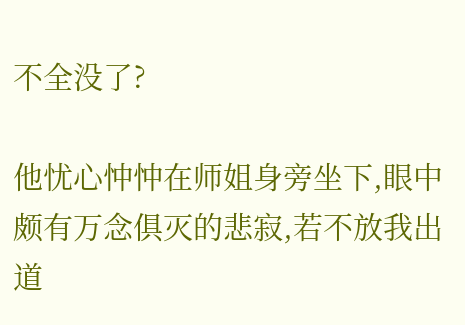不全没了?

他忧心忡忡在师姐身旁坐下,眼中颇有万念俱灭的悲寂,若不放我出道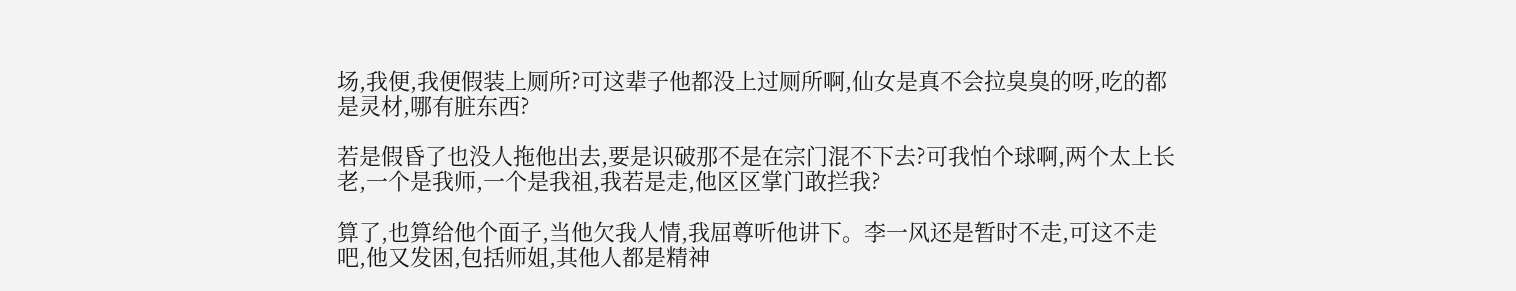场,我便,我便假装上厕所?可这辈子他都没上过厕所啊,仙女是真不会拉臭臭的呀,吃的都是灵材,哪有脏东西?

若是假昏了也没人拖他出去,要是识破那不是在宗门混不下去?可我怕个球啊,两个太上长老,一个是我师,一个是我祖,我若是走,他区区掌门敢拦我?

算了,也算给他个面子,当他欠我人情,我屈尊听他讲下。李一风还是暂时不走,可这不走吧,他又发困,包括师姐,其他人都是精神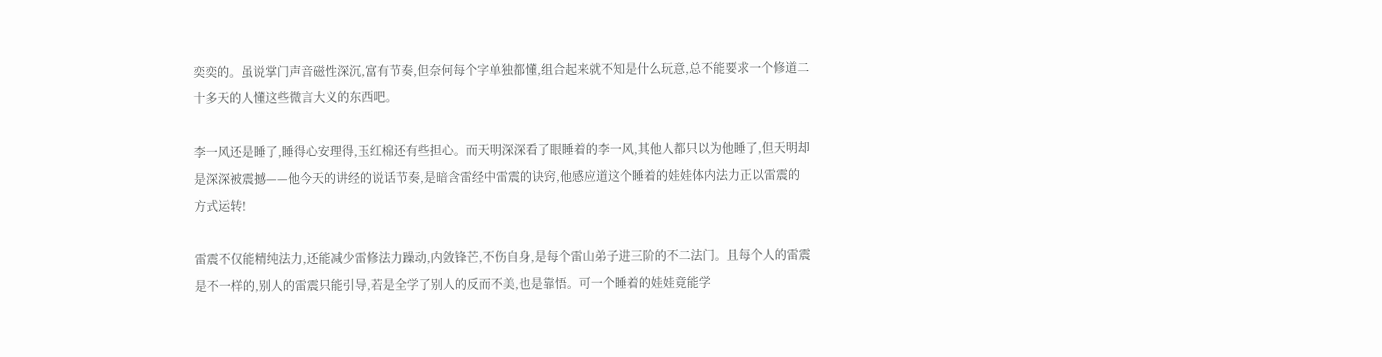奕奕的。虽说掌门声音磁性深沉,富有节奏,但奈何每个字单独都懂,组合起来就不知是什么玩意,总不能要求一个修道二十多天的人懂这些微言大义的东西吧。

李一风还是睡了,睡得心安理得,玉红棉还有些担心。而天明深深看了眼睡着的李一风,其他人都只以为他睡了,但天明却是深深被震撼——他今天的讲经的说话节奏,是暗含雷经中雷震的诀窍,他感应道这个睡着的娃娃体内法力正以雷震的方式运转!

雷震不仅能精纯法力,还能减少雷修法力躁动,内敛锋芒,不伤自身,是每个雷山弟子进三阶的不二法门。且每个人的雷震是不一样的,别人的雷震只能引导,若是全学了别人的反而不美,也是靠悟。可一个睡着的娃娃竟能学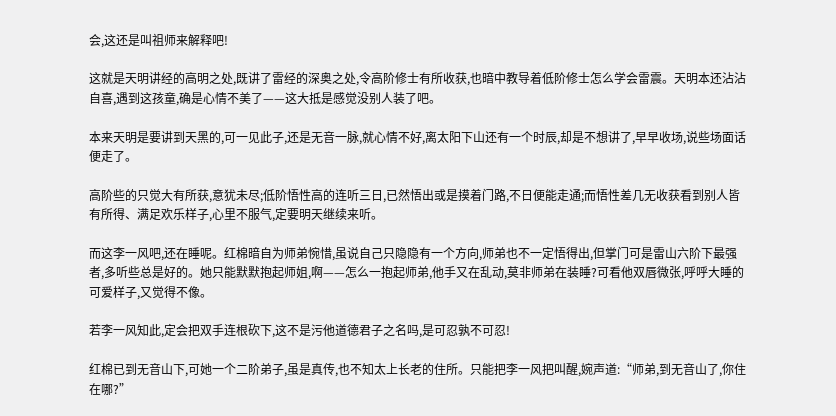会,这还是叫祖师来解释吧!

这就是天明讲经的高明之处,既讲了雷经的深奥之处,令高阶修士有所收获,也暗中教导着低阶修士怎么学会雷震。天明本还沾沾自喜,遇到这孩童,确是心情不美了——这大抵是感觉没别人装了吧。

本来天明是要讲到天黑的,可一见此子,还是无音一脉,就心情不好,离太阳下山还有一个时辰,却是不想讲了,早早收场,说些场面话便走了。

高阶些的只觉大有所获,意犹未尽;低阶悟性高的连听三日,已然悟出或是摸着门路,不日便能走通;而悟性差几无收获看到别人皆有所得、满足欢乐样子,心里不服气,定要明天继续来听。

而这李一风吧,还在睡呢。红棉暗自为师弟惋惜,虽说自己只隐隐有一个方向,师弟也不一定悟得出,但掌门可是雷山六阶下最强者,多听些总是好的。她只能默默抱起师姐,啊——怎么一抱起师弟,他手又在乱动,莫非师弟在装睡?可看他双唇微张,呼呼大睡的可爱样子,又觉得不像。

若李一风知此,定会把双手连根砍下,这不是污他道德君子之名吗,是可忍孰不可忍!

红棉已到无音山下,可她一个二阶弟子,虽是真传,也不知太上长老的住所。只能把李一风把叫醒,婉声道:“师弟,到无音山了,你住在哪?”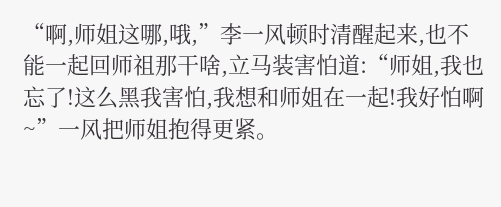“啊,师姐这哪,哦,”李一风顿时清醒起来,也不能一起回师祖那干啥,立马装害怕道:“师姐,我也忘了!这么黑我害怕,我想和师姐在一起!我好怕啊~”一风把师姐抱得更紧。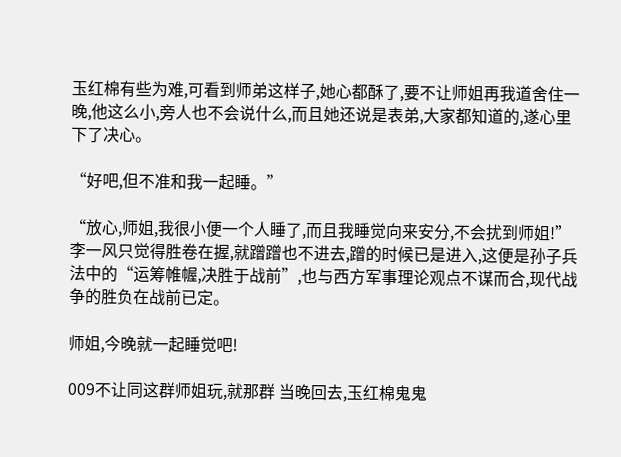玉红棉有些为难,可看到师弟这样子,她心都酥了,要不让师姐再我道舍住一晚,他这么小,旁人也不会说什么,而且她还说是表弟,大家都知道的,遂心里下了决心。

“好吧,但不准和我一起睡。”

“放心,师姐,我很小便一个人睡了,而且我睡觉向来安分,不会扰到师姐!”李一风只觉得胜卷在握,就蹭蹭也不进去,蹭的时候已是进入,这便是孙子兵法中的“运筹帷幄,决胜于战前”,也与西方军事理论观点不谋而合,现代战争的胜负在战前已定。

师姐,今晚就一起睡觉吧!

009不让同这群师姐玩,就那群 当晚回去,玉红棉鬼鬼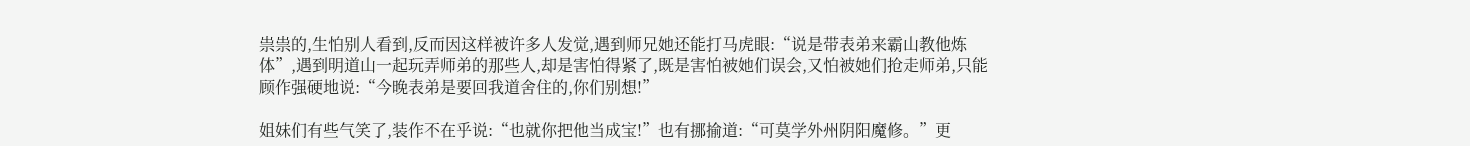祟祟的,生怕别人看到,反而因这样被许多人发觉,遇到师兄她还能打马虎眼:“说是带表弟来霸山教他炼体”,遇到明道山一起玩弄师弟的那些人,却是害怕得紧了,既是害怕被她们误会,又怕被她们抢走师弟,只能顾作强硬地说:“今晚表弟是要回我道舍住的,你们别想!”

姐妹们有些气笑了,装作不在乎说:“也就你把他当成宝!”也有挪揄道:“可莫学外州阴阳魔修。”更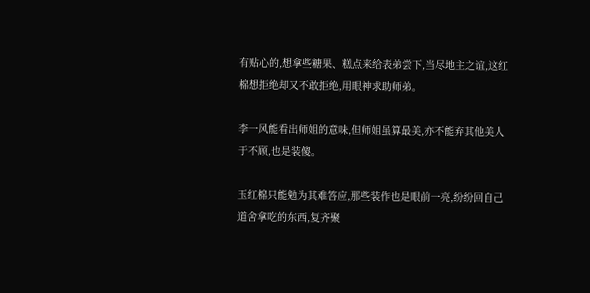有贴心的,想拿些糖果、糕点来给表弟尝下,当尽地主之谊,这红棉想拒绝却又不敢拒绝,用眼神求助师弟。

李一风能看出师姐的意味,但师姐虽算最美,亦不能弃其他美人于不顾,也是装傻。

玉红棉只能勉为其难答应,那些装作也是眼前一亮,纷纷回自己道舍拿吃的东西,复齐聚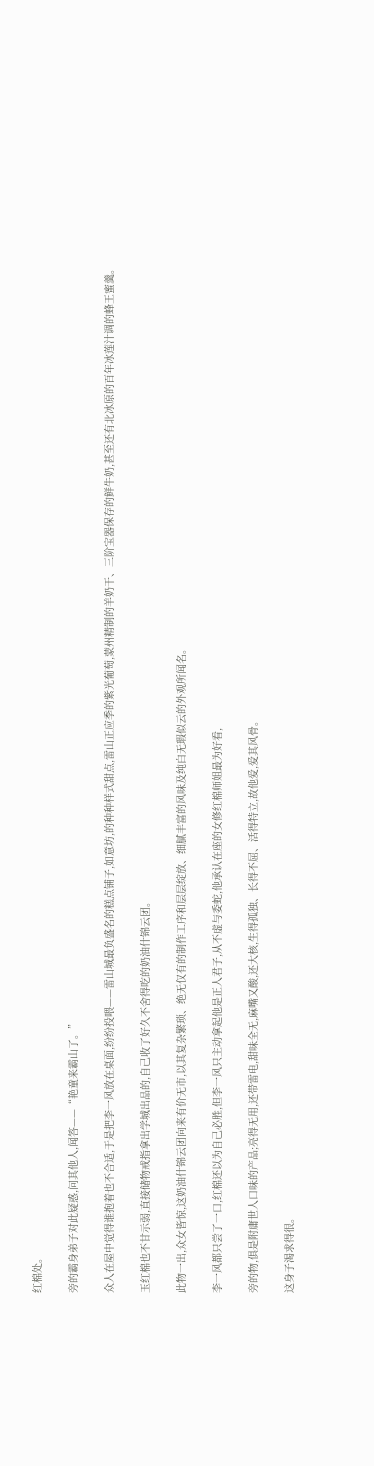红棉处。

旁的霸身弟子对此疑惑,问其他人,闻答——“艳童来霸山了。”

众人在屋中觉得谁抱着也不合适,于是把李一风放在桌面,纷纷投喂——雷山城最负盛名的糕点铺子,如意坊,的种种样式甜点,雷山正应季的紫光葡萄,蒙州精制的羊奶干、三阶宝器保存的鲜牛奶,甚至还有北冰原的百年冰莲汁调的蜂王蜜羹。

玉红棉也不甘示弱,直接储物戒指拿出学城出品的,自己收了好久不舍得吃的奶油什锦云团。

此物一出,众女皆惊,这奶油什锦云团向来有价无市,以其复杂繁琐、绝无仅有的制作工序和层层绽放、细腻丰富的风味及纯白无瑕似云的外观所闻名。

李一风都只尝了一口,红棉还以为自己必胜,但李一风只主动拿起他是正人君子,从不虚与委蛇,他承认在座的女修红棉师姐最为好看,

旁的物,俱是附庸世人口味的产品;亮得无用,还带雷电,甜味全无,麻嘴又酸,还大核,生得孤独、长得不屈、活得特立,故他爱,爱其风骨。

这身子渴求得很。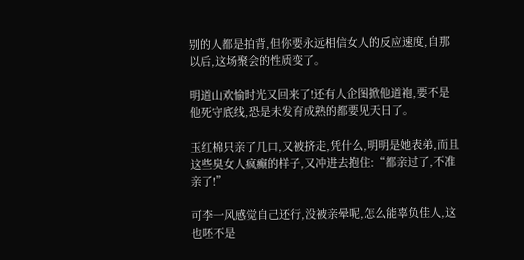别的人都是拍背,但你要永远相信女人的反应速度,自那以后,这场聚会的性质变了。

明道山欢愉时光又回来了!还有人企图掀他道袍,要不是他死守底线,恐是未发育成熟的都要见天日了。

玉红棉只亲了几口,又被挤走,凭什么,明明是她表弟,而且这些臭女人疯癫的样子,又冲进去抱住:“都亲过了,不准亲了!”

可李一风感觉自己还行,没被亲晕呢,怎么能辜负佳人,这也呸不是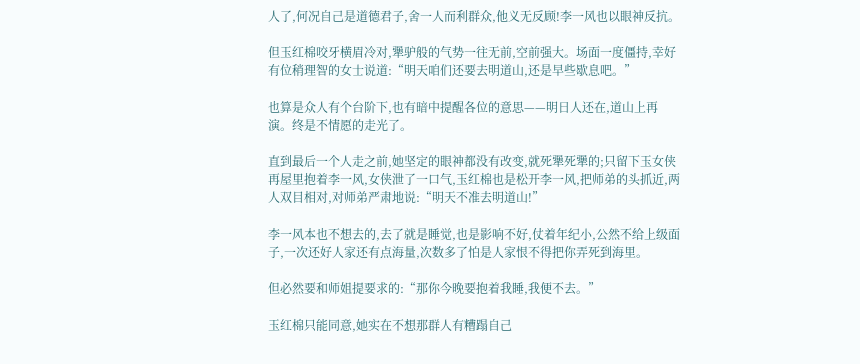人了,何况自己是道德君子,舍一人而利群众,他义无反顾!李一风也以眼神反抗。

但玉红棉咬牙横眉冷对,犟驴般的气势一往无前,空前强大。场面一度僵持,幸好有位稍理智的女士说道:“明天咱们还要去明道山,还是早些歇息吧。”

也算是众人有个台阶下,也有暗中提醒各位的意思——明日人还在,道山上再演。终是不情愿的走光了。

直到最后一个人走之前,她坚定的眼神都没有改变,就死犟死犟的;只留下玉女侠再屋里抱着李一风,女侠泄了一口气,玉红棉也是松开李一风,把师弟的头抓近,两人双目相对,对师弟严肃地说:“明天不准去明道山!”

李一风本也不想去的,去了就是睡觉,也是影响不好,仗着年纪小,公然不给上级面子,一次还好人家还有点海量,次数多了怕是人家恨不得把你弄死到海里。

但必然要和师姐提要求的:“那你今晚要抱着我睡,我便不去。”

玉红棉只能同意,她实在不想那群人有糟蹋自己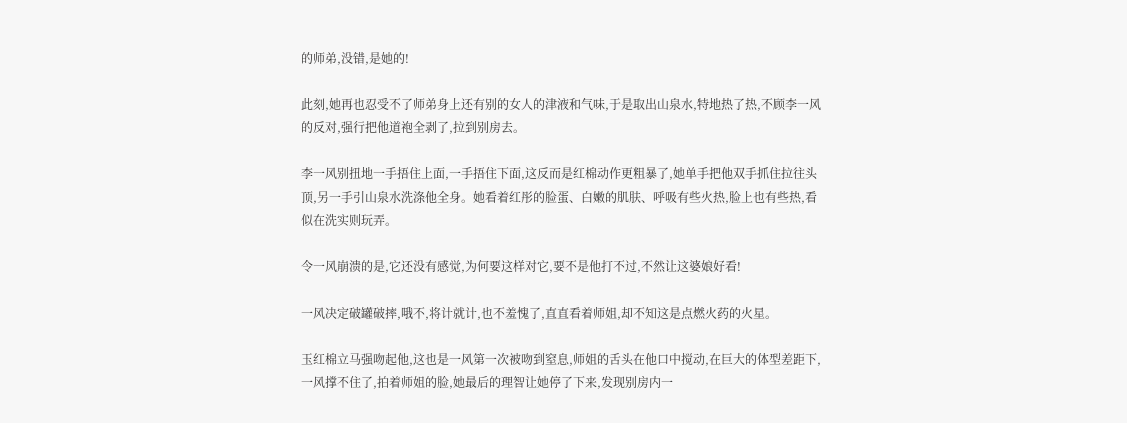的师弟,没错,是她的!

此刻,她再也忍受不了师弟身上还有别的女人的津液和气味,于是取出山泉水,特地热了热,不顾李一风的反对,强行把他道袍全剥了,拉到别房去。

李一风别扭地一手捂住上面,一手捂住下面,这反而是红棉动作更粗暴了,她单手把他双手抓住拉往头顶,另一手引山泉水洗涤他全身。她看着红彤的脸蛋、白嫩的肌肤、呼吸有些火热,脸上也有些热,看似在洗实则玩弄。

令一风崩溃的是,它还没有感觉,为何要这样对它,要不是他打不过,不然让这婆娘好看!

一风决定破罐破摔,哦不,将计就计,也不羞愧了,直直看着师姐,却不知这是点燃火药的火星。

玉红棉立马强吻起他,这也是一风第一次被吻到窒息,师姐的舌头在他口中搅动,在巨大的体型差距下,一风撑不住了,拍着师姐的脸,她最后的理智让她停了下来,发现别房内一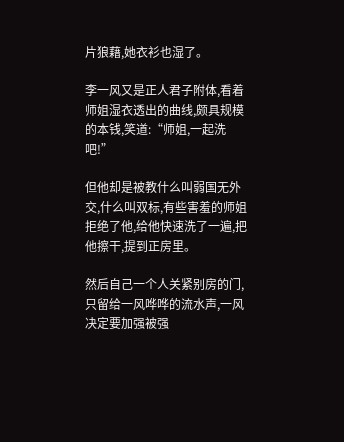片狼藉,她衣衫也湿了。

李一风又是正人君子附体,看着师姐湿衣透出的曲线,颇具规模的本钱,笑道:“师姐,一起洗吧!”

但他却是被教什么叫弱国无外交,什么叫双标,有些害羞的师姐拒绝了他,给他快速洗了一遍,把他擦干,提到正房里。

然后自己一个人关紧别房的门,只留给一风哗哗的流水声,一风决定要加强被强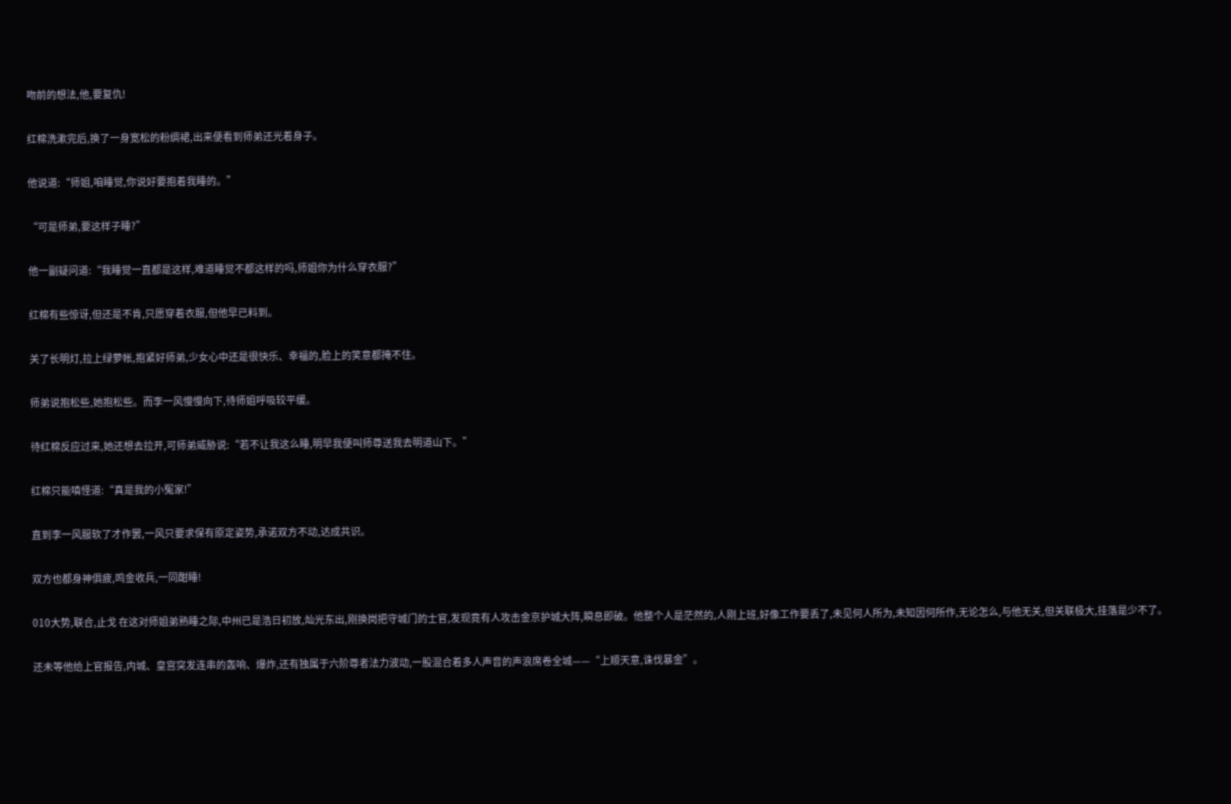吻前的想法,他,要复仇!

红棉洗漱完后,换了一身宽松的粉绸裙,出来便看到师弟还光着身子。

他说道:“师姐,咱睡觉,你说好要抱着我睡的。”

“可是师弟,要这样子睡?”

他一副疑问道:“我睡觉一直都是这样,难道睡觉不都这样的吗,师姐你为什么穿衣服?”

红棉有些惊讶,但还是不肯,只愿穿着衣服,但他早已料到。

关了长明灯,拉上绿萝帐,抱紧好师弟,少女心中还是很快乐、幸福的,脸上的笑意都掩不住。

师弟说抱松些,她抱松些。而李一风慢慢向下,待师姐呼吸较平缓。

待红棉反应过来,她还想去拉开,可师弟威胁说:“若不让我这么睡,明早我便叫师尊送我去明道山下。”

红棉只能嗔怪道:“真是我的小冤家!”

直到李一风服软了才作罢,一风只要求保有原定姿势,承诺双方不动,达成共识。

双方也都身神俱疲,鸣金收兵,一同酣睡!

010大势,联合,止戈 在这对师姐弟熟睡之际,中州已是浩日初放,灿光东出,刚换岗把守城门的士官,发现竟有人攻击金京护城大阵,瞬息即破。他整个人是茫然的,人刚上班,好像工作要丢了,未见何人所为,未知因何所作,无论怎么,与他无关,但关联极大,挂落是少不了。

还未等他给上官报告,内城、皇宫突发连串的轰响、爆炸,还有独属于六阶尊者法力波动,一股混合着多人声音的声浪席卷全城——“上顺天意,诛伐暴金”。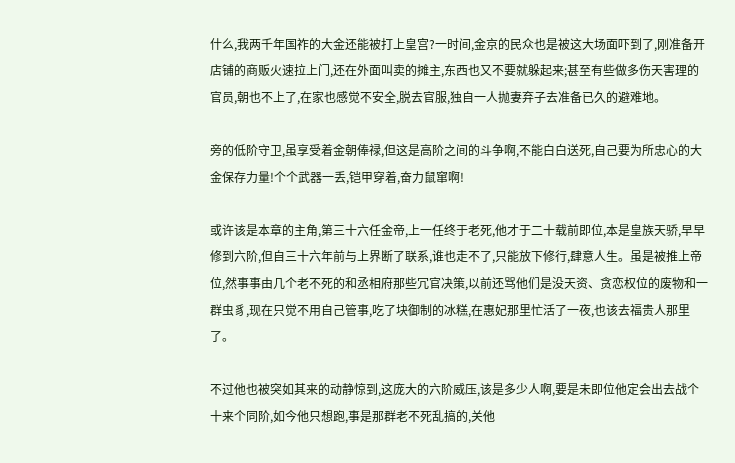什么,我两千年国祚的大金还能被打上皇宫?一时间,金京的民众也是被这大场面吓到了,刚准备开店铺的商贩火速拉上门,还在外面叫卖的摊主,东西也又不要就躲起来;甚至有些做多伤天害理的官员,朝也不上了,在家也感觉不安全,脱去官服,独自一人抛妻弃子去准备已久的避难地。

旁的低阶守卫,虽享受着金朝俸禄,但这是高阶之间的斗争啊,不能白白送死,自己要为所忠心的大金保存力量!个个武器一丢,铠甲穿着,奋力鼠窜啊!

或许该是本章的主角,第三十六任金帝,上一任终于老死,他才于二十载前即位,本是皇族天骄,早早修到六阶,但自三十六年前与上界断了联系,谁也走不了,只能放下修行,肆意人生。虽是被推上帝位,然事事由几个老不死的和丞相府那些冗官决策,以前还骂他们是没天资、贪恋权位的废物和一群虫豸,现在只觉不用自己管事,吃了块御制的冰糕,在惠妃那里忙活了一夜,也该去福贵人那里了。

不过他也被突如其来的动静惊到,这庞大的六阶威压,该是多少人啊,要是未即位他定会出去战个十来个同阶,如今他只想跑,事是那群老不死乱搞的,关他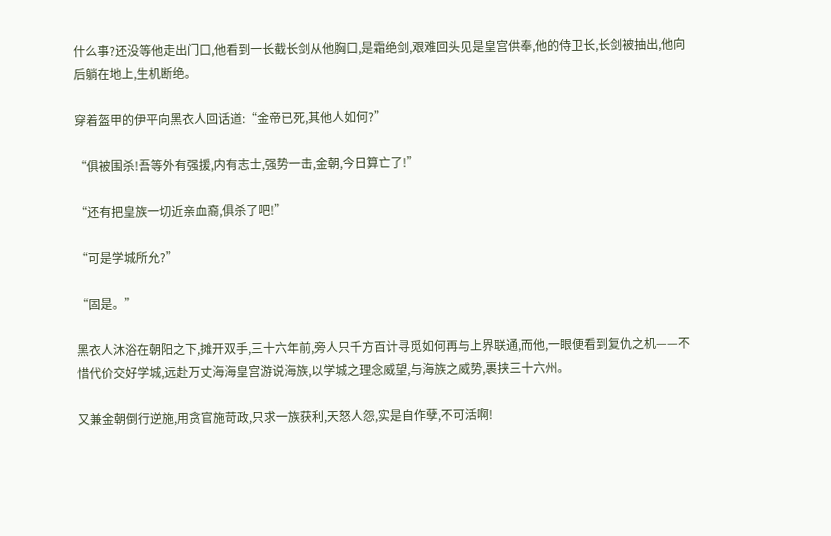什么事?还没等他走出门口,他看到一长截长剑从他胸口,是霜绝剑,艰难回头见是皇宫供奉,他的侍卫长,长剑被抽出,他向后躺在地上,生机断绝。

穿着盔甲的伊平向黑衣人回话道:“金帝已死,其他人如何?”

“俱被围杀!吾等外有强援,内有志士,强势一击,金朝,今日算亡了!”

“还有把皇族一切近亲血裔,俱杀了吧!”

“可是学城所允?”

“固是。”

黑衣人沐浴在朝阳之下,摊开双手,三十六年前,旁人只千方百计寻觅如何再与上界联通,而他,一眼便看到复仇之机——不惜代价交好学城,远赴万丈海海皇宫游说海族,以学城之理念威望,与海族之威势,裹挟三十六州。

又兼金朝倒行逆施,用贪官施苛政,只求一族获利,天怒人怨,实是自作孽,不可活啊!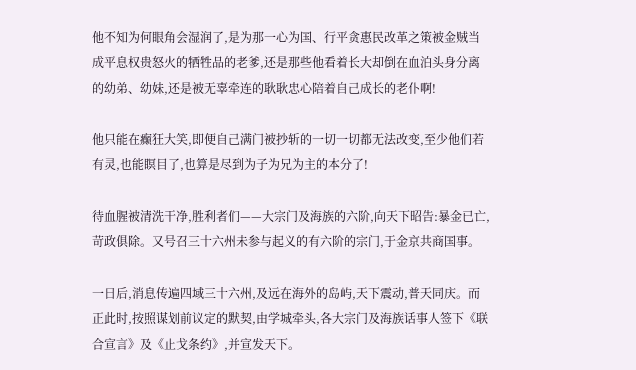他不知为何眼角会湿润了,是为那一心为国、行平贪惠民改革之策被金贼当成平息权贵怒火的牺牲品的老爹,还是那些他看着长大却倒在血泊头身分离的幼弟、幼妹,还是被无辜牵连的耿耿忠心陪着自己成长的老仆啊!

他只能在癫狂大笑,即便自己满门被抄斩的一切一切都无法改变,至少他们若有灵,也能瞑目了,也算是尽到为子为兄为主的本分了!

待血腥被清洗干净,胜利者们——大宗门及海族的六阶,向天下昭告:暴金已亡,苛政俱除。又号召三十六州未参与起义的有六阶的宗门,于金京共商国事。

一日后,消息传遍四域三十六州,及远在海外的岛屿,天下震动,普天同庆。而正此时,按照谋划前议定的默契,由学城牵头,各大宗门及海族话事人签下《联合宣言》及《止戈条约》,并宣发天下。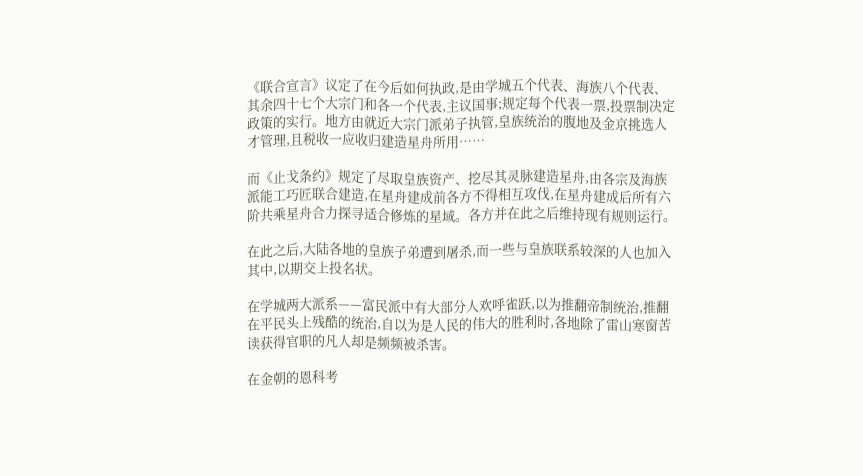《联合宣言》议定了在今后如何执政,是由学城五个代表、海族八个代表、其余四十七个大宗门和各一个代表,主议国事;规定每个代表一票,投票制决定政策的实行。地方由就近大宗门派弟子执管,皇族统治的腹地及金京挑选人才管理,且税收一应收归建造星舟所用……

而《止戈条约》规定了尽取皇族资产、挖尽其灵脉建造星舟,由各宗及海族派能工巧匠联合建造,在星舟建成前各方不得相互攻伐,在星舟建成后所有六阶共乘星舟合力探寻适合修炼的星域。各方并在此之后维持现有规则运行。

在此之后,大陆各地的皇族子弟遭到屠杀,而一些与皇族联系较深的人也加入其中,以期交上投名状。

在学城两大派系——富民派中有大部分人欢呼雀跃,以为推翻帝制统治,推翻在平民头上残酷的统治,自以为是人民的伟大的胜利时,各地除了雷山寒窗苦读获得官职的凡人却是频频被杀害。

在金朝的恩科考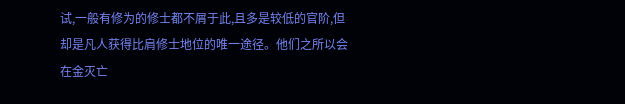试,一般有修为的修士都不屑于此,且多是较低的官阶,但却是凡人获得比肩修士地位的唯一途径。他们之所以会在金灭亡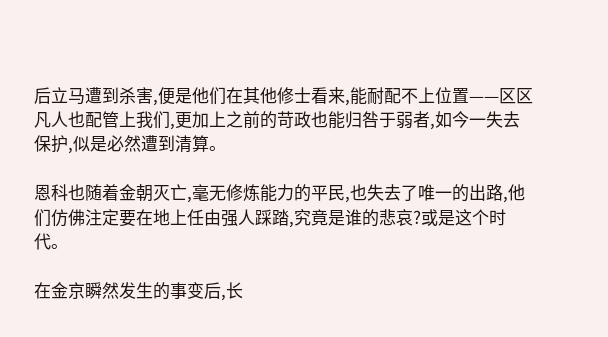后立马遭到杀害,便是他们在其他修士看来,能耐配不上位置——区区凡人也配管上我们,更加上之前的苛政也能归咎于弱者,如今一失去保护,似是必然遭到清算。

恩科也随着金朝灭亡,毫无修炼能力的平民,也失去了唯一的出路,他们仿佛注定要在地上任由强人踩踏,究竟是谁的悲哀?或是这个时代。

在金京瞬然发生的事变后,长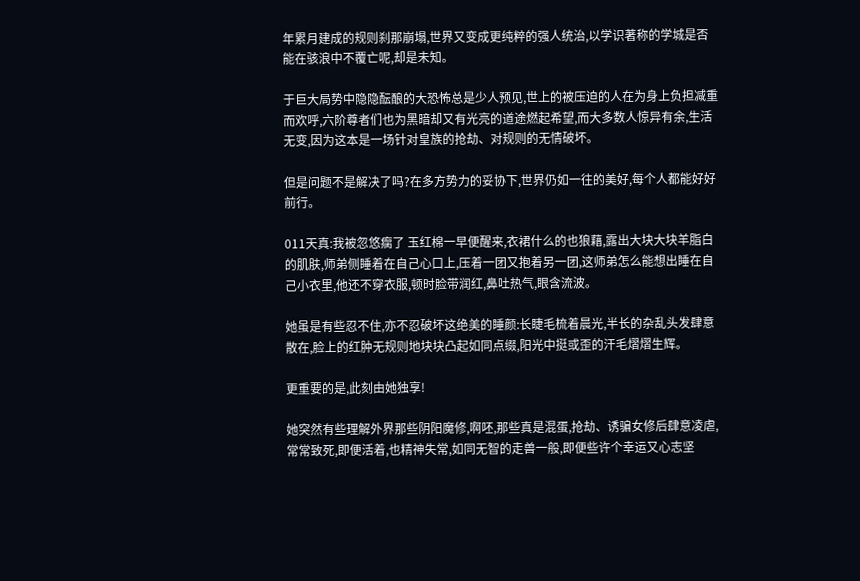年累月建成的规则刹那崩塌,世界又变成更纯粹的强人统治,以学识著称的学城是否能在骇浪中不覆亡呢,却是未知。

于巨大局势中隐隐酝酿的大恐怖总是少人预见,世上的被压迫的人在为身上负担减重而欢呼,六阶尊者们也为黑暗却又有光亮的道途燃起希望,而大多数人惊异有余,生活无变,因为这本是一场针对皇族的抢劫、对规则的无情破坏。

但是问题不是解决了吗?在多方势力的妥协下,世界仍如一往的美好,每个人都能好好前行。

011天真:我被忽悠瘸了 玉红棉一早便醒来,衣裙什么的也狼藉,露出大块大块羊脂白的肌肤,师弟侧睡着在自己心口上,压着一团又抱着另一团,这师弟怎么能想出睡在自己小衣里,他还不穿衣服,顿时脸带润红,鼻吐热气,眼含流波。

她虽是有些忍不住,亦不忍破坏这绝美的睡颜:长睫毛梳着晨光,半长的杂乱头发肆意散在,脸上的红肿无规则地块块凸起如同点缀,阳光中挺或歪的汗毛熠熠生辉。

更重要的是,此刻由她独享!

她突然有些理解外界那些阴阳魔修,啊呸,那些真是混蛋,抢劫、诱骗女修后肆意凌虐,常常致死,即便活着,也精神失常,如同无智的走兽一般,即便些许个幸运又心志坚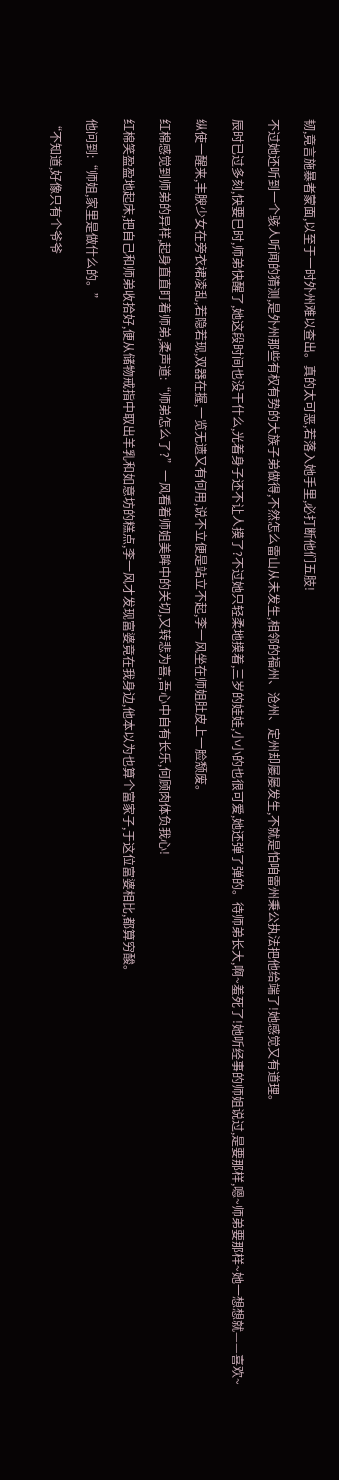韧,竟言施暴者蒙面,以至于一时外州难以查出。真的太可恶,若落入她手里,必打断他们五肢!

不过她还听到一个骇人听闻的猜测,是外州那些有权有势的大族子弟做得,不然怎么雷山从未发生,相邻的福州、沧州、定州却屡屡发生,不就是怕咱雷州秉公执法把他给端了!她感觉又有道理。

辰时已过多刻,快要巳时,师弟快醒了,她这段时间也没干什么,光着身子还不让人摸了?不过她只轻柔地摸着,三岁的娃娃,小小的也很可爱,她还弹了弹的。待师弟长大,啊~羞死了!她听经事的师姐说过,是要那样,嗯~师弟要那样~她一想想就——喜欢~

纵使一醒来,丰腴少女在旁衣裙凌乱,若隐若现,双器在握,一览无遗又有何用,说不立便是站立不起,李一风坐在师姐肚皮上一脸颓废。

红棉感觉到师弟的异样,起身直直盯着师弟,柔声道:“师弟怎么了?”一风看着师姐美眸中的关切,又转悲为喜,吾心中自有长乐,何顾肉体负我心!

红棉笑盈盈地起床,把自己和师弟收拾好,便从储物戒指中取出羊乳和如意坊的糕点,李一风才发现富婆竟在我身边,他本以为也算个富家子,于这位富婆相比,都算穷酸。

他问到:“师姐,家里是做什么的。”

“不知道,好像只有个爷爷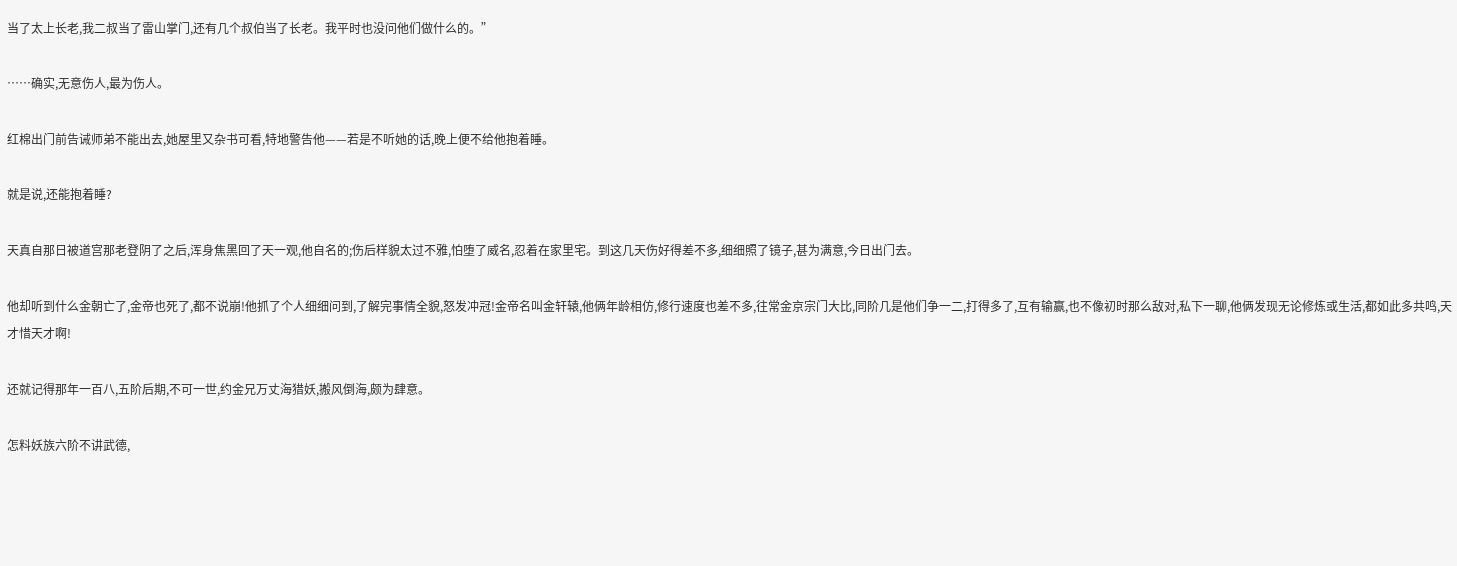当了太上长老,我二叔当了雷山掌门,还有几个叔伯当了长老。我平时也没问他们做什么的。”

……确实,无意伤人,最为伤人。

红棉出门前告诫师弟不能出去,她屋里又杂书可看,特地警告他——若是不听她的话,晚上便不给他抱着睡。

就是说,还能抱着睡?

天真自那日被道宫那老登阴了之后,浑身焦黑回了天一观,他自名的;伤后样貌太过不雅,怕堕了威名,忍着在家里宅。到这几天伤好得差不多,细细照了镜子,甚为满意,今日出门去。

他却听到什么金朝亡了,金帝也死了,都不说崩!他抓了个人细细问到,了解完事情全貌,怒发冲冠!金帝名叫金轩辕,他俩年龄相仿,修行速度也差不多,往常金京宗门大比,同阶几是他们争一二,打得多了,互有输赢,也不像初时那么敌对,私下一聊,他俩发现无论修炼或生活,都如此多共鸣,天才惜天才啊!

还就记得那年一百八,五阶后期,不可一世,约金兄万丈海猎妖,搬风倒海,颇为肆意。

怎料妖族六阶不讲武德,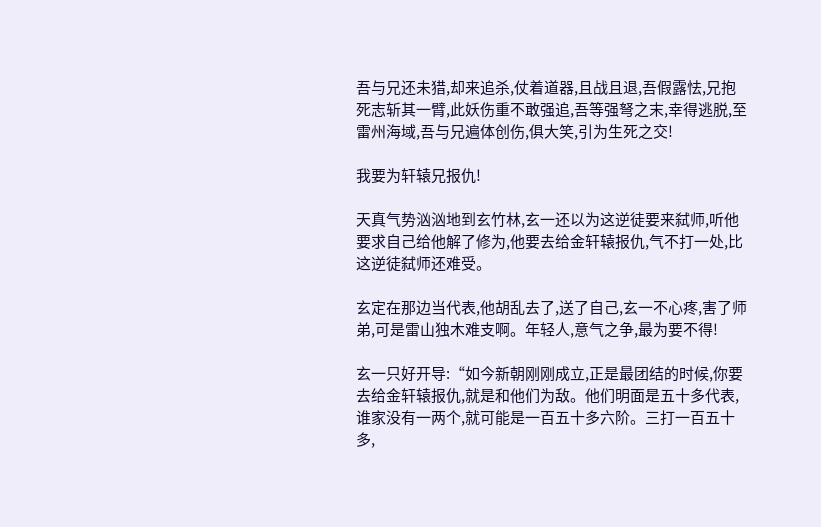吾与兄还未猎,却来追杀,仗着道器,且战且退,吾假露怯,兄抱死志斩其一臂,此妖伤重不敢强追,吾等强弩之末,幸得逃脱,至雷州海域,吾与兄遍体创伤,俱大笑,引为生死之交!

我要为轩辕兄报仇!

天真气势汹汹地到玄竹林,玄一还以为这逆徒要来弑师,听他要求自己给他解了修为,他要去给金轩辕报仇,气不打一处,比这逆徒弑师还难受。

玄定在那边当代表,他胡乱去了,送了自己,玄一不心疼,害了师弟,可是雷山独木难支啊。年轻人,意气之争,最为要不得!

玄一只好开导:“如今新朝刚刚成立,正是最团结的时候,你要去给金轩辕报仇,就是和他们为敌。他们明面是五十多代表,谁家没有一两个,就可能是一百五十多六阶。三打一百五十多,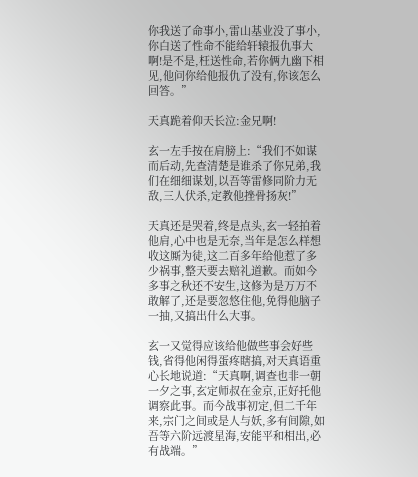你我送了命事小,雷山基业没了事小,你白送了性命不能给轩辕报仇事大啊!是不是,枉送性命,若你俩九幽下相见,他问你给他报仇了没有,你该怎么回答。”

天真跪着仰天长泣:金兄啊!

玄一左手按在肩膀上:“我们不如谋而后动,先查清楚是谁杀了你兄弟,我们在细细谋划,以吾等雷修同阶力无敌,三人伏杀,定教他挫骨扬灰!”

天真还是哭着,终是点头,玄一轻拍着他肩,心中也是无奈,当年是怎么样想收这厮为徒,这二百多年给他惹了多少祸事,整天要去赔礼道歉。而如今多事之秋还不安生,这修为是万万不敢解了,还是要忽悠住他,免得他脑子一抽,又搞出什么大事。

玄一又觉得应该给他做些事会好些钱,省得他闲得蛋疼瞎搞,对天真语重心长地说道:“天真啊,调查也非一朝一夕之事,玄定师叔在金京,正好托他调察此事。而今战事初定,但二千年来,宗门之间或是人与妖,多有间隙,如吾等六阶远渡星海,安能平和相出,必有战端。”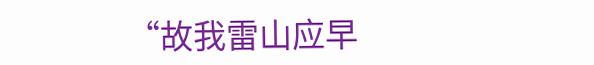“故我雷山应早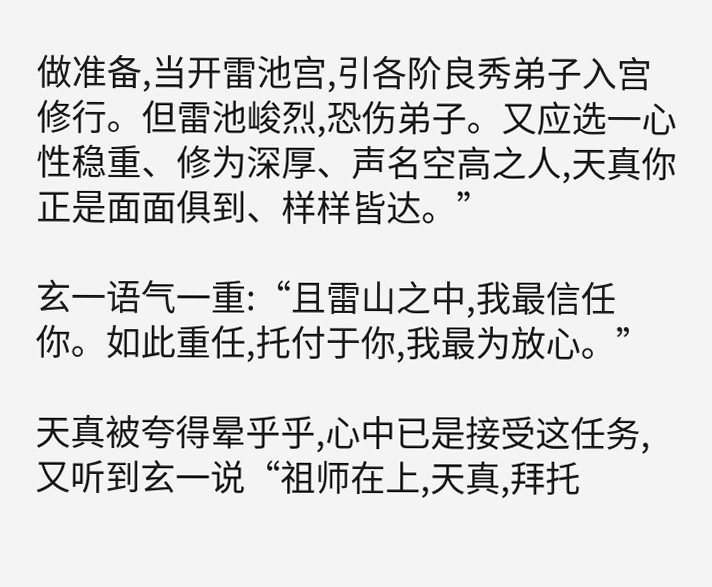做准备,当开雷池宫,引各阶良秀弟子入宫修行。但雷池峻烈,恐伤弟子。又应选一心性稳重、修为深厚、声名空高之人,天真你正是面面俱到、样样皆达。”

玄一语气一重:“且雷山之中,我最信任你。如此重任,托付于你,我最为放心。”

天真被夸得晕乎乎,心中已是接受这任务,又听到玄一说“祖师在上,天真,拜托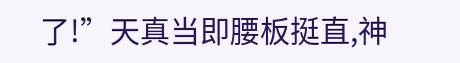了!”天真当即腰板挺直,神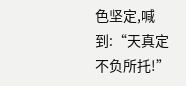色坚定,喊到:“天真定不负所托!”